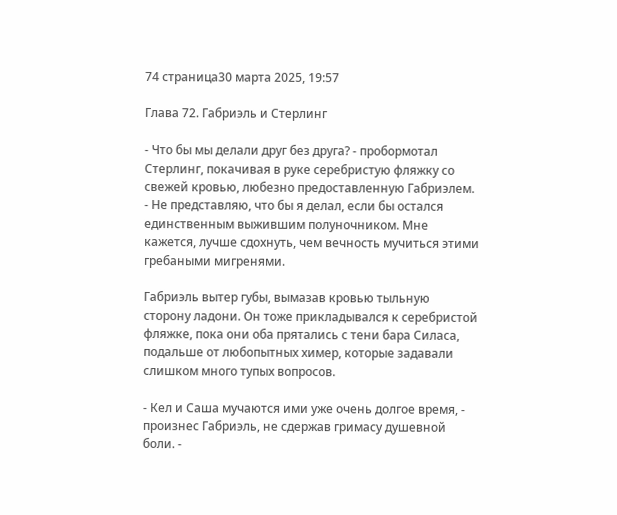74 страница30 марта 2025, 19:57

Глава 72. Габриэль и Стерлинг

- Что бы мы делали друг без друга? - пробормотал Стерлинг, покачивая в руке серебристую фляжку со свежей кровью, любезно предоставленную Габриэлем. - Не представляю, что бы я делал, если бы остался единственным выжившим полуночником. Мне кажется, лучше сдохнуть, чем вечность мучиться этими гребаными мигренями.

Габриэль вытер губы, вымазав кровью тыльную сторону ладони. Он тоже прикладывался к серебристой фляжке, пока они оба прятались с тени бара Силаса, подальше от любопытных химер, которые задавали слишком много тупых вопросов.

- Кел и Саша мучаются ими уже очень долгое время, - произнес Габриэль, не сдержав гримасу душевной боли. -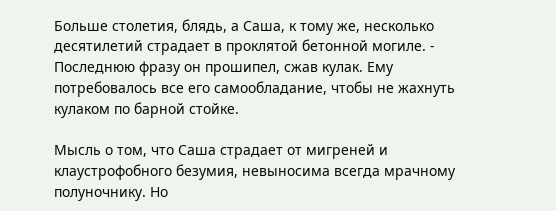Больше столетия, блядь, а Саша, к тому же, несколько десятилетий страдает в проклятой бетонной могиле. - Последнюю фразу он прошипел, сжав кулак. Ему потребовалось все его самообладание, чтобы не жахнуть кулаком по барной стойке.

Мысль о том, что Саша страдает от мигреней и клаустрофобного безумия, невыносима всегда мрачному полуночнику. Но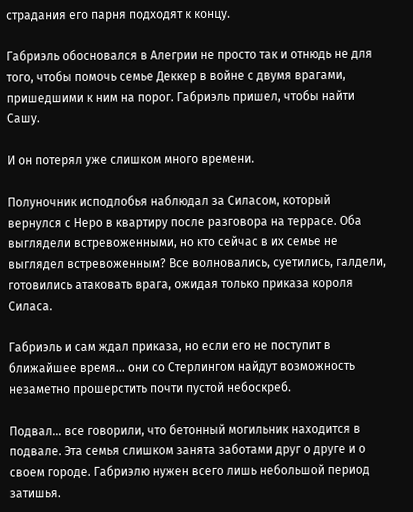страдания его парня подходят к концу.

Габриэль обосновался в Алегрии не просто так и отнюдь не для того, чтобы помочь семье Деккер в войне с двумя врагами, пришедшими к ним на порог. Габриэль пришел, чтобы найти Сашу.

И он потерял уже слишком много времени.

Полуночник исподлобья наблюдал за Силасом, который вернулся с Неро в квартиру после разговора на террасе. Оба выглядели встревоженными, но кто сейчас в их семье не выглядел встревоженным? Все волновались, суетились, галдели, готовились атаковать врага, ожидая только приказа короля Силаса.

Габриэль и сам ждал приказа, но если его не поступит в ближайшее время... они со Стерлингом найдут возможность незаметно прошерстить почти пустой небоскреб.

Подвал... все говорили, что бетонный могильник находится в подвале. Эта семья слишком занята заботами друг о друге и о своем городе. Габриэлю нужен всего лишь небольшой период затишья.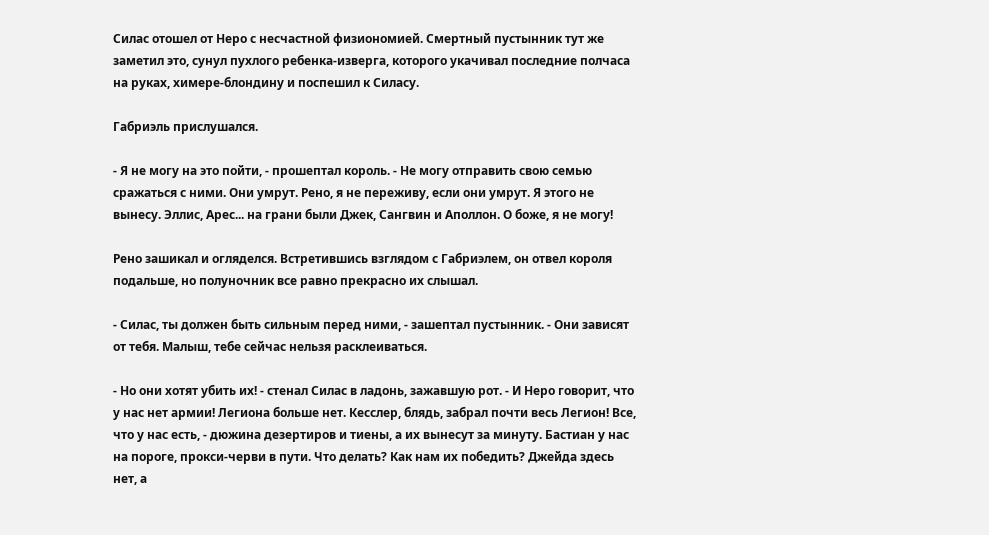Силас отошел от Неро с несчастной физиономией. Смертный пустынник тут же заметил это, сунул пухлого ребенка-изверга, которого укачивал последние полчаса на руках, химере-блондину и поспешил к Силасу.

Габриэль прислушался.

- Я не могу на это пойти, - прошептал король. - Не могу отправить свою семью сражаться с ними. Они умрут. Рено, я не переживу, если они умрут. Я этого не вынесу. Эллис, Арес... на грани были Джек, Сангвин и Аполлон. О боже, я не могу!

Рено зашикал и огляделся. Встретившись взглядом с Габриэлем, он отвел короля подальше, но полуночник все равно прекрасно их слышал.

- Силас, ты должен быть сильным перед ними, - зашептал пустынник. - Они зависят от тебя. Малыш, тебе сейчас нельзя расклеиваться.

- Но они хотят убить их! - стенал Силас в ладонь, зажавшую рот. - И Неро говорит, что у нас нет армии! Легиона больше нет. Кесслер, блядь, забрал почти весь Легион! Все, что у нас есть, - дюжина дезертиров и тиены, а их вынесут за минуту. Бастиан у нас на пороге, прокси-черви в пути. Что делать? Как нам их победить? Джейда здесь нет, а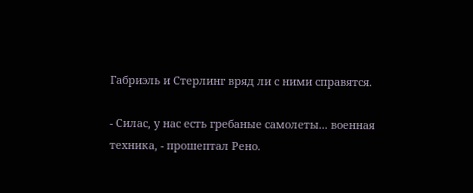Габриэль и Стерлинг вряд ли с ними справятся.

- Силас, у нас есть гребаные самолеты... военная техника, - прошептал Рено.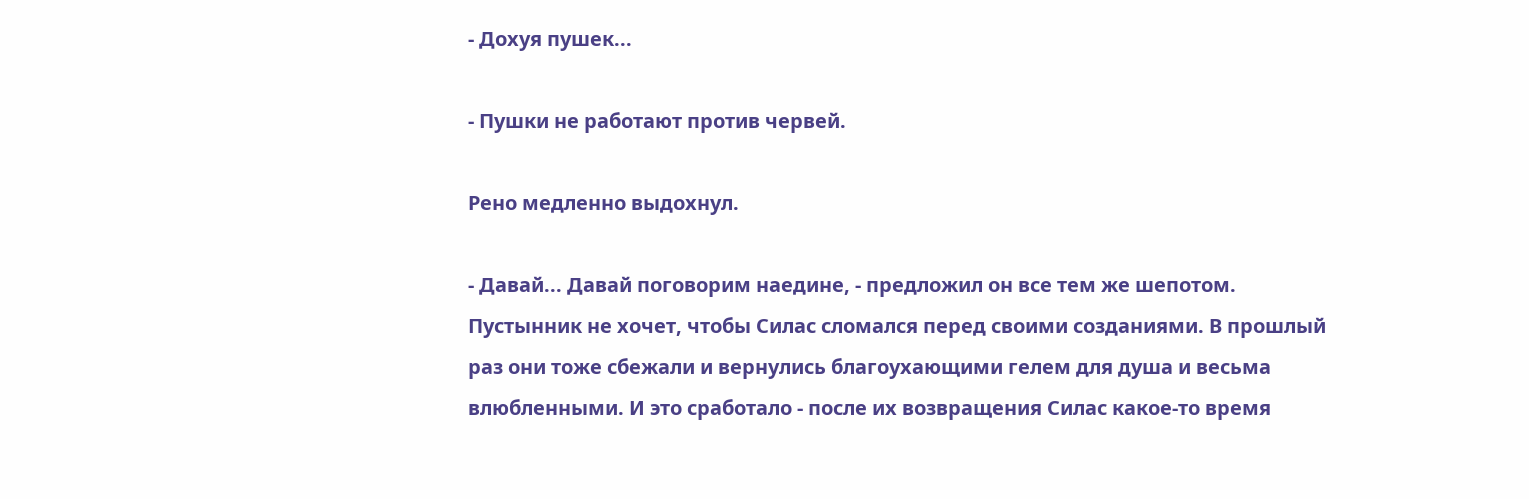- Дохуя пушек...

- Пушки не работают против червей.

Рено медленно выдохнул.

- Давай... Давай поговорим наедине, - предложил он все тем же шепотом. Пустынник не хочет, чтобы Силас сломался перед своими созданиями. В прошлый раз они тоже сбежали и вернулись благоухающими гелем для душа и весьма влюбленными. И это сработало - после их возвращения Силас какое-то время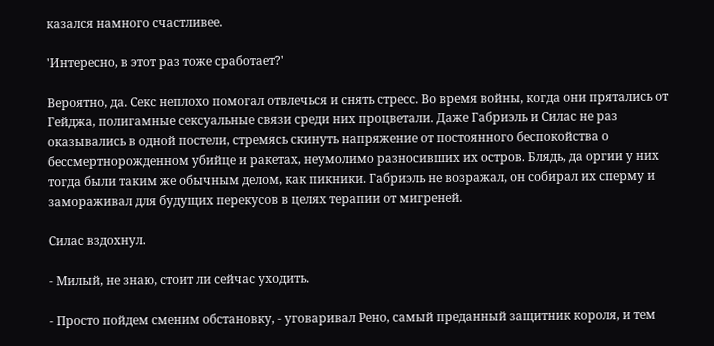казался намного счастливее.

'Интересно, в этот раз тоже сработает?'

Вероятно, да. Секс неплохо помогал отвлечься и снять стресс. Во время войны, когда они прятались от Гейджа, полигамные сексуальные связи среди них процветали. Даже Габриэль и Силас не раз оказывались в одной постели, стремясь скинуть напряжение от постоянного беспокойства о бессмертнорожденном убийце и ракетах, неумолимо разносивших их остров. Блядь, да оргии у них тогда были таким же обычным делом, как пикники. Габриэль не возражал, он собирал их сперму и замораживал для будущих перекусов в целях терапии от мигреней.

Силас вздохнул.

- Милый, не знаю, стоит ли сейчас уходить.

- Просто пойдем сменим обстановку, - уговаривал Рено, самый преданный защитник короля, и тем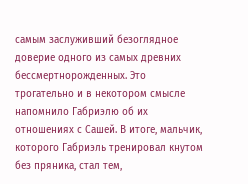самым заслуживший безоглядное доверие одного из самых древних бессмертнорожденных. Это трогательно и в некотором смысле напомнило Габриэлю об их отношениях с Сашей. В итоге, мальчик, которого Габриэль тренировал кнутом без пряника, стал тем,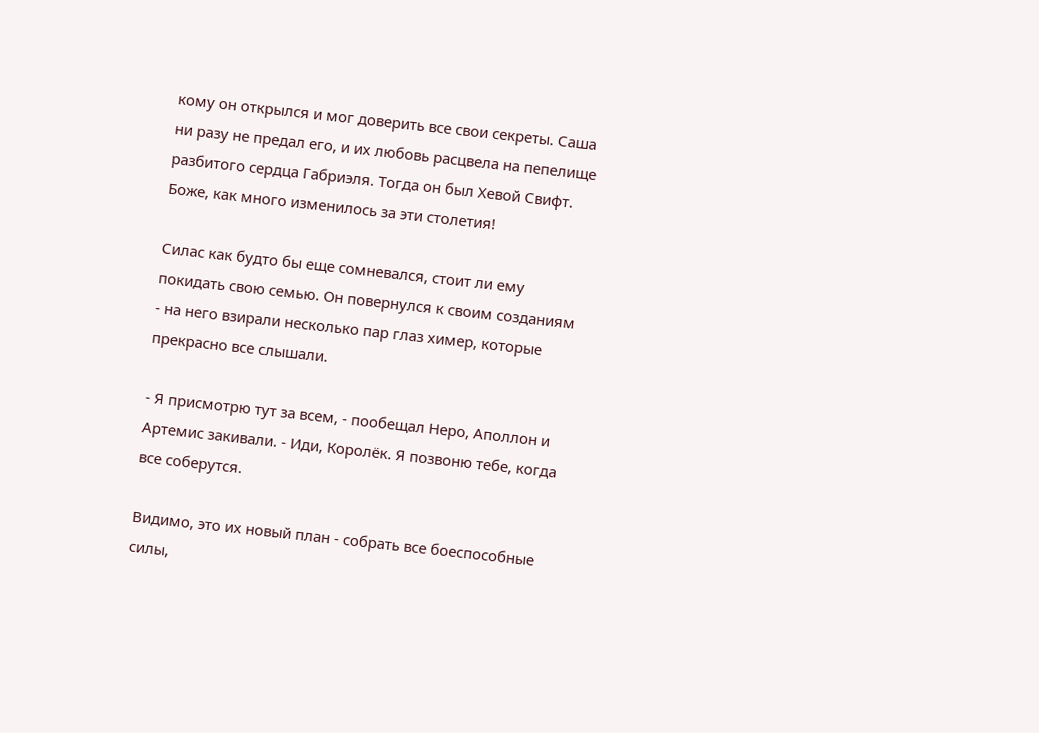кому он открылся и мог доверить все свои секреты. Саша ни разу не предал его, и их любовь расцвела на пепелище разбитого сердца Габриэля. Тогда он был Хевой Свифт. Боже, как много изменилось за эти столетия!

Силас как будто бы еще сомневался, стоит ли ему покидать свою семью. Он повернулся к своим созданиям - на него взирали несколько пар глаз химер, которые прекрасно все слышали.

- Я присмотрю тут за всем, - пообещал Неро, Аполлон и Артемис закивали. - Иди, Королёк. Я позвоню тебе, когда все соберутся.

Видимо, это их новый план - собрать все боеспособные силы,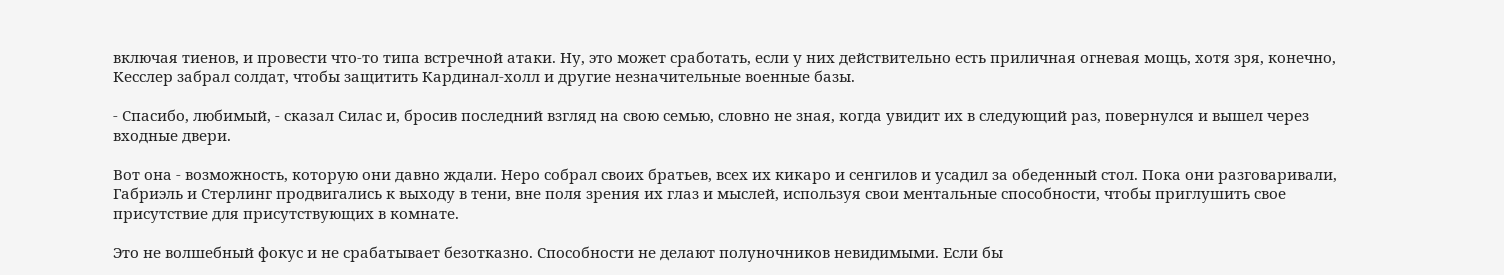включая тиенов, и провести что-то типа встречной атаки. Ну, это может сработать, если у них действительно есть приличная огневая мощь, хотя зря, конечно, Кесслер забрал солдат, чтобы защитить Кардинал-холл и другие незначительные военные базы.

- Спасибо, любимый, - сказал Силас и, бросив последний взгляд на свою семью, словно не зная, когда увидит их в следующий раз, повернулся и вышел через входные двери.

Вот она - возможность, которую они давно ждали. Неро собрал своих братьев, всех их кикаро и сенгилов и усадил за обеденный стол. Пока они разговаривали, Габриэль и Стерлинг продвигались к выходу в тени, вне поля зрения их глаз и мыслей, используя свои ментальные способности, чтобы приглушить свое присутствие для присутствующих в комнате.

Это не волшебный фокус и не срабатывает безотказно. Способности не делают полуночников невидимыми. Если бы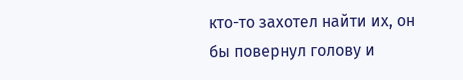кто-то захотел найти их, он бы повернул голову и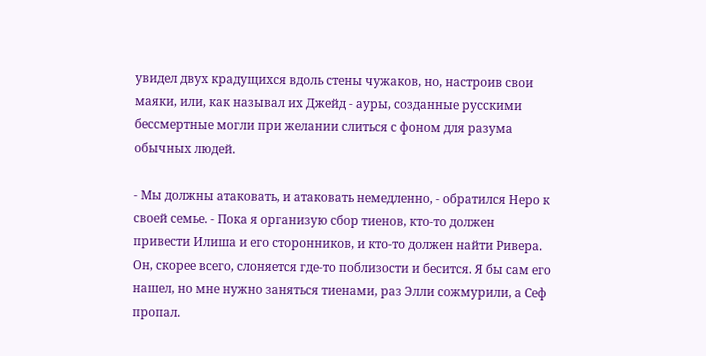увидел двух крадущихся вдоль стены чужаков, но, настроив свои маяки, или, как называл их Джейд - ауры, созданные русскими бессмертные могли при желании слиться с фоном для разума обычных людей.

- Мы должны атаковать, и атаковать немедленно, - обратился Неро к своей семье. - Пока я организую сбор тиенов, кто-то должен привести Илиша и его сторонников, и кто-то должен найти Ривера. Он, скорее всего, слоняется где-то поблизости и бесится. Я бы сам его нашел, но мне нужно заняться тиенами, раз Элли сожмурили, а Сеф пропал.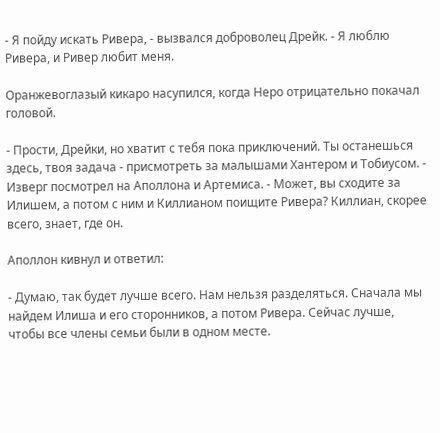- Я пойду искать Ривера, - вызвался доброволец Дрейк. - Я люблю Ривера, и Ривер любит меня.

Оранжевоглазый кикаро насупился, когда Неро отрицательно покачал головой.

- Прости, Дрейки, но хватит с тебя пока приключений. Ты останешься здесь, твоя задача - присмотреть за малышами Хантером и Тобиусом. - Изверг посмотрел на Аполлона и Артемиса. - Может, вы сходите за Илишем, а потом с ним и Киллианом поищите Ривера? Киллиан, скорее всего, знает, где он.

Аполлон кивнул и ответил:

- Думаю, так будет лучше всего. Нам нельзя разделяться. Сначала мы найдем Илиша и его сторонников, а потом Ривера. Сейчас лучше, чтобы все члены семьи были в одном месте.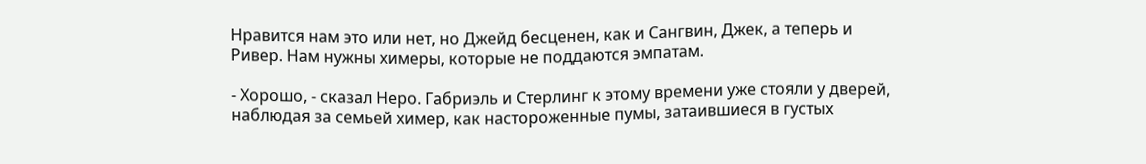Нравится нам это или нет, но Джейд бесценен, как и Сангвин, Джек, а теперь и Ривер. Нам нужны химеры, которые не поддаются эмпатам.

- Хорошо, - сказал Неро. Габриэль и Стерлинг к этому времени уже стояли у дверей, наблюдая за семьей химер, как настороженные пумы, затаившиеся в густых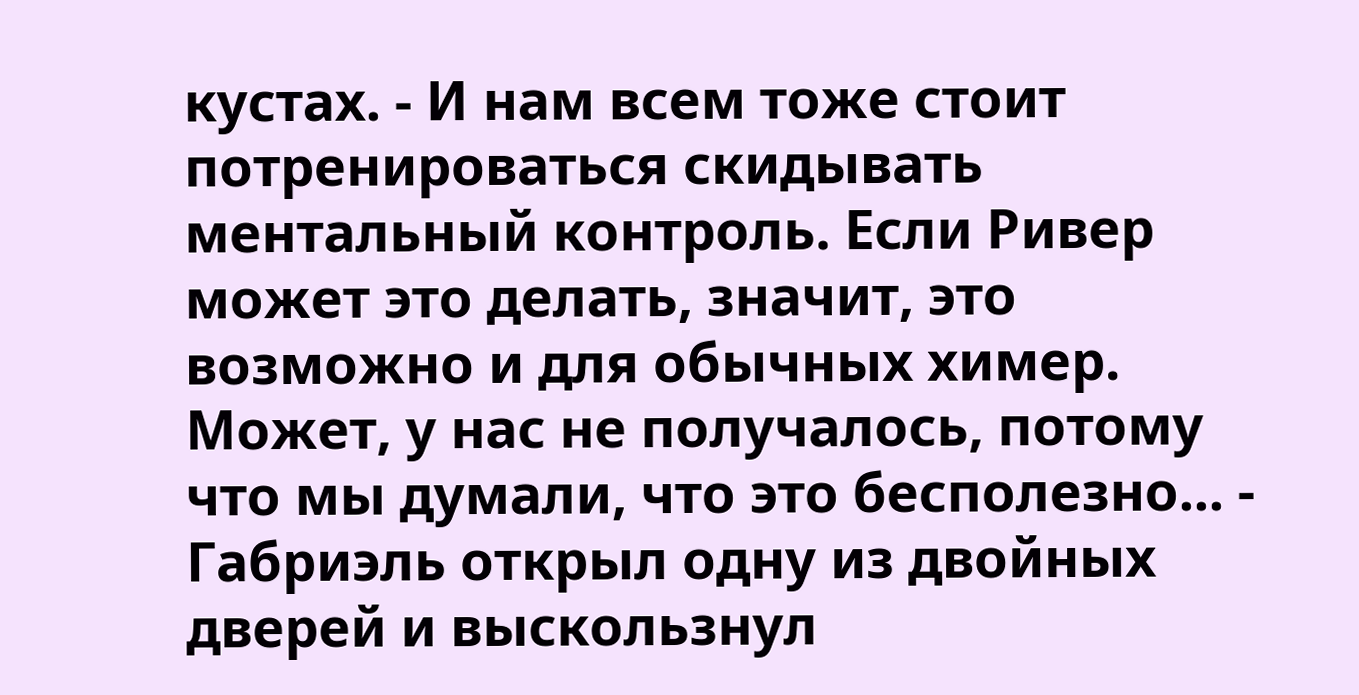кустах. - И нам всем тоже стоит потренироваться скидывать ментальный контроль. Если Ривер может это делать, значит, это возможно и для обычных химер. Может, у нас не получалось, потому что мы думали, что это бесполезно... - Габриэль открыл одну из двойных дверей и выскользнул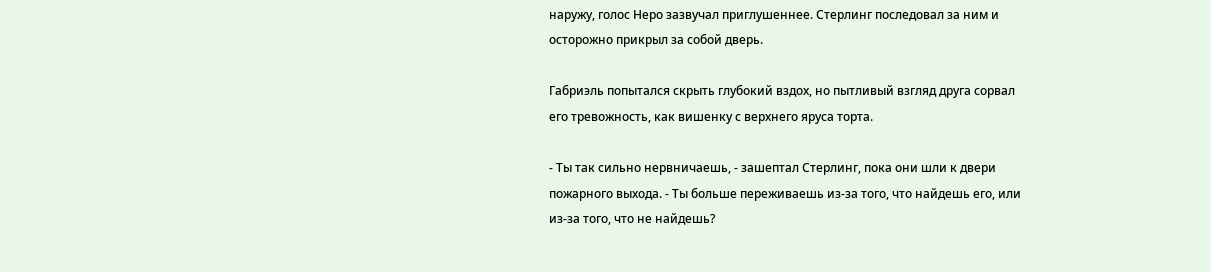наружу, голос Неро зазвучал приглушеннее. Стерлинг последовал за ним и осторожно прикрыл за собой дверь.

Габриэль попытался скрыть глубокий вздох, но пытливый взгляд друга сорвал его тревожность, как вишенку с верхнего яруса торта.

- Ты так сильно нервничаешь, - зашептал Стерлинг, пока они шли к двери пожарного выхода. - Ты больше переживаешь из-за того, что найдешь его, или из-за того, что не найдешь?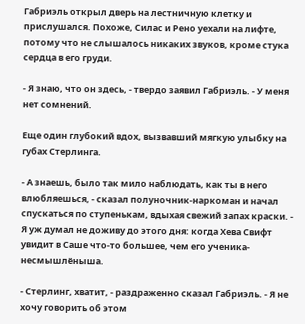Габриэль открыл дверь на лестничную клетку и прислушался. Похоже, Силас и Рено уехали на лифте, потому что не слышалось никаких звуков, кроме стука сердца в его груди.

- Я знаю, что он здесь, - твердо заявил Габриэль. - У меня нет сомнений.

Еще один глубокий вдох, вызвавший мягкую улыбку на губах Стерлинга.

- А знаешь, было так мило наблюдать, как ты в него влюбляешься, - сказал полуночник-наркоман и начал спускаться по ступенькам, вдыхая свежий запах краски. - Я уж думал не доживу до этого дня: когда Хева Свифт увидит в Саше что-то большее, чем его ученика-несмышлёныша.

- Стерлинг, хватит, - раздраженно сказал Габриэль. - Я не хочу говорить об этом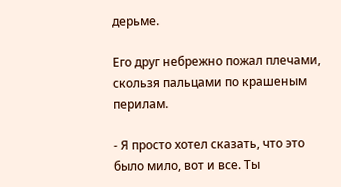дерьме.

Его друг небрежно пожал плечами, скользя пальцами по крашеным перилам.

- Я просто хотел сказать, что это было мило, вот и все. Ты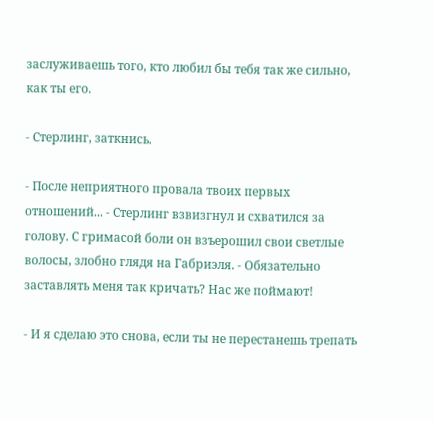заслуживаешь того, кто любил бы тебя так же сильно, как ты его.

- Стерлинг, заткнись.

- После неприятного провала твоих первых отношений... - Стерлинг взвизгнул и схватился за голову. С гримасой боли он взъерошил свои светлые волосы, злобно глядя на Габриэля. - Обязательно заставлять меня так кричать? Нас же поймают!

- И я сделаю это снова, если ты не перестанешь трепать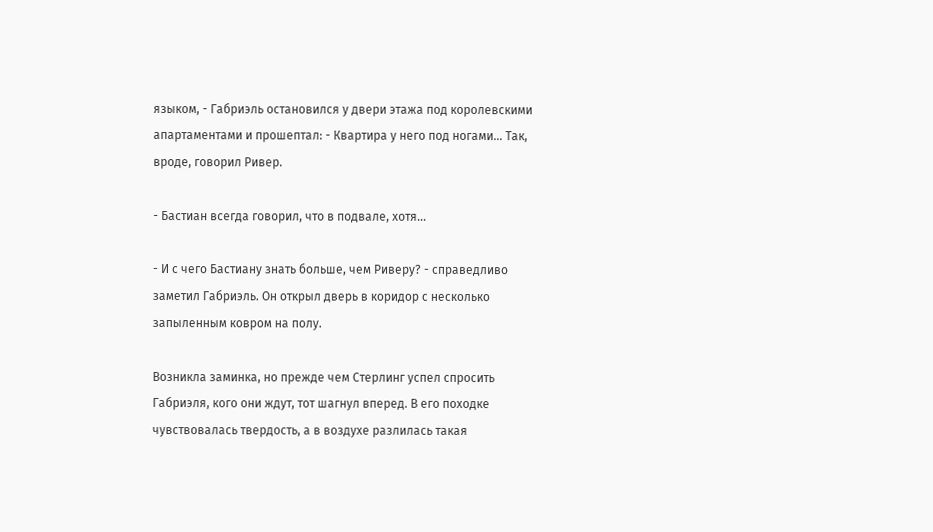языком, - Габриэль остановился у двери этажа под королевскими апартаментами и прошептал: - Квартира у него под ногами... Так, вроде, говорил Ривер.

- Бастиан всегда говорил, что в подвале, хотя...

- И с чего Бастиану знать больше, чем Риверу? - справедливо заметил Габриэль. Он открыл дверь в коридор с несколько запыленным ковром на полу.

Возникла заминка, но прежде чем Стерлинг успел спросить Габриэля, кого они ждут, тот шагнул вперед. В его походке чувствовалась твердость, а в воздухе разлилась такая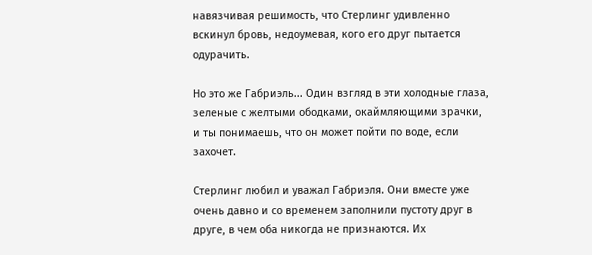навязчивая решимость, что Стерлинг удивленно вскинул бровь, недоумевая, кого его друг пытается одурачить.

Но это же Габриэль... Один взгляд в эти холодные глаза, зеленые с желтыми ободками, окаймляющими зрачки, и ты понимаешь, что он может пойти по воде, если захочет.

Стерлинг любил и уважал Габриэля. Они вместе уже очень давно и со временем заполнили пустоту друг в друге, в чем оба никогда не признаются. Их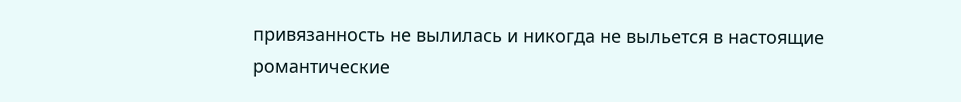привязанность не вылилась и никогда не выльется в настоящие романтические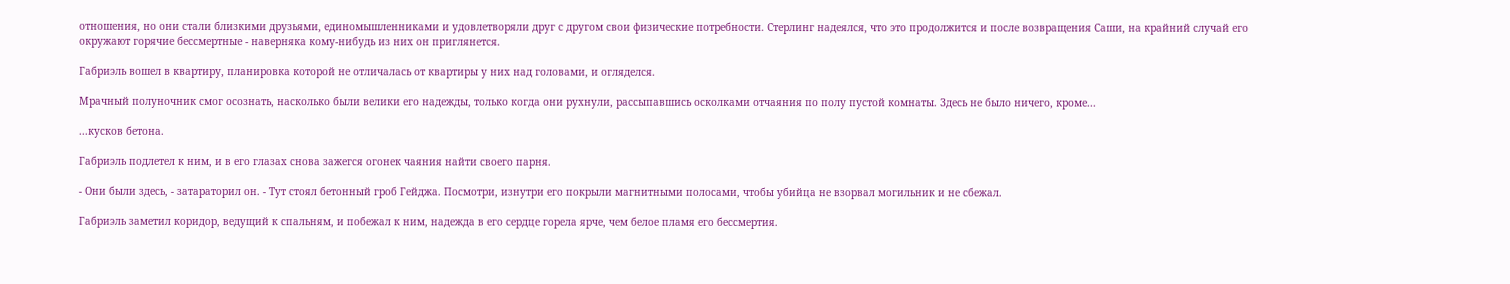отношения, но они стали близкими друзьями, единомышленниками и удовлетворяли друг с другом свои физические потребности. Стерлинг надеялся, что это продолжится и после возвращения Саши, на крайний случай его окружают горячие бессмертные - наверняка кому-нибудь из них он приглянется.

Габриэль вошел в квартиру, планировка которой не отличалась от квартиры у них над головами, и огляделся.

Мрачный полуночник смог осознать, насколько были велики его надежды, только когда они рухнули, рассыпавшись осколками отчаяния по полу пустой комнаты. Здесь не было ничего, кроме...

...кусков бетона.

Габриэль подлетел к ним, и в его глазах снова зажегся огонек чаяния найти своего парня.

- Они были здесь, - затараторил он. - Тут стоял бетонный гроб Гейджа. Посмотри, изнутри его покрыли магнитными полосами, чтобы убийца не взорвал могильник и не сбежал.

Габриэль заметил коридор, ведущий к спальням, и побежал к ним, надежда в его сердце горела ярче, чем белое пламя его бессмертия.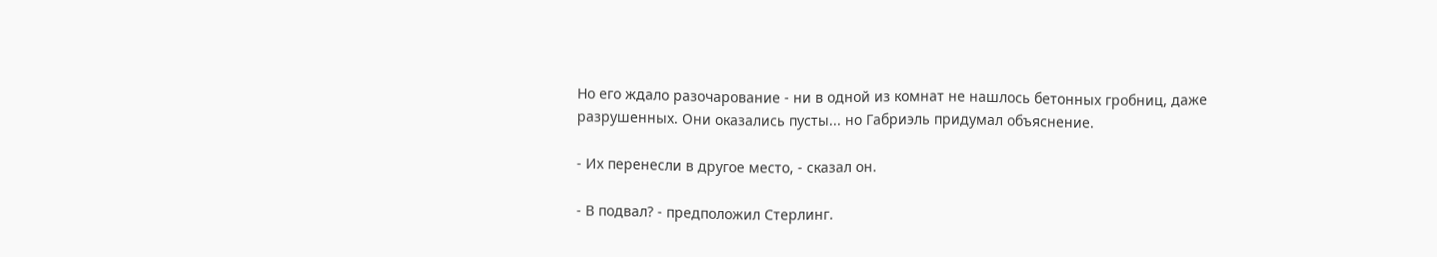Но его ждало разочарование - ни в одной из комнат не нашлось бетонных гробниц, даже разрушенных. Они оказались пусты... но Габриэль придумал объяснение.

- Их перенесли в другое место, - сказал он.

- В подвал? - предположил Стерлинг.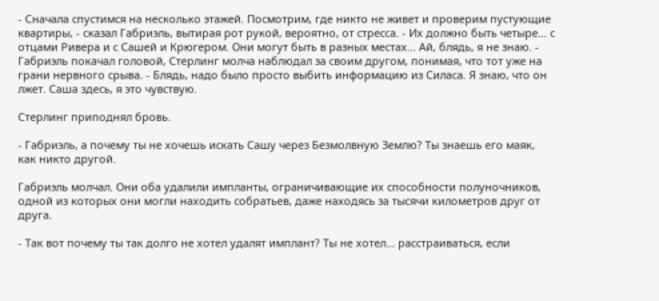- Сначала спустимся на несколько этажей. Посмотрим, где никто не живет и проверим пустующие квартиры, - сказал Габриэль, вытирая рот рукой, вероятно, от стресса. - Их должно быть четыре... с отцами Ривера и с Сашей и Крюгером. Они могут быть в разных местах... Ай, блядь, я не знаю. - Габриэль покачал головой, Стерлинг молча наблюдал за своим другом, понимая, что тот уже на грани нервного срыва. - Блядь, надо было просто выбить информацию из Силаса. Я знаю, что он лжет. Саша здесь, я это чувствую.

Стерлинг приподнял бровь.

- Габриэль, а почему ты не хочешь искать Сашу через Безмолвную Землю? Ты знаешь его маяк, как никто другой.

Габриэль молчал. Они оба удалили импланты, ограничивающие их способности полуночников, одной из которых они могли находить собратьев, даже находясь за тысячи километров друг от друга.

- Так вот почему ты так долго не хотел удалят имплант? Ты не хотел... расстраиваться, если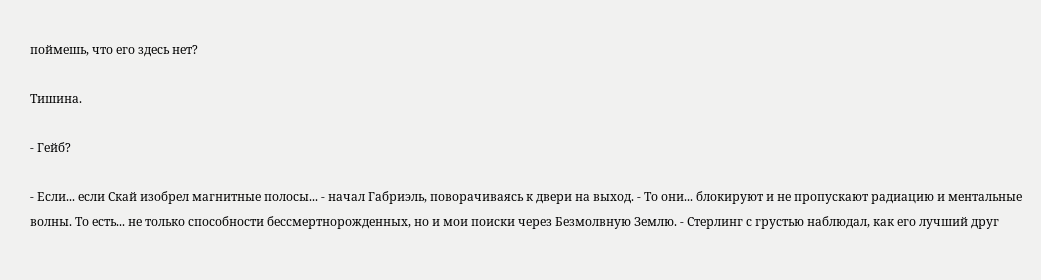поймешь, что его здесь нет?

Тишина.

- Гейб?

- Если... если Скай изобрел магнитные полосы... - начал Габриэль, поворачиваясь к двери на выход. - То они... блокируют и не пропускают радиацию и ментальные волны. То есть... не только способности бессмертнорожденных, но и мои поиски через Безмолвную Землю. - Стерлинг с грустью наблюдал, как его лучший друг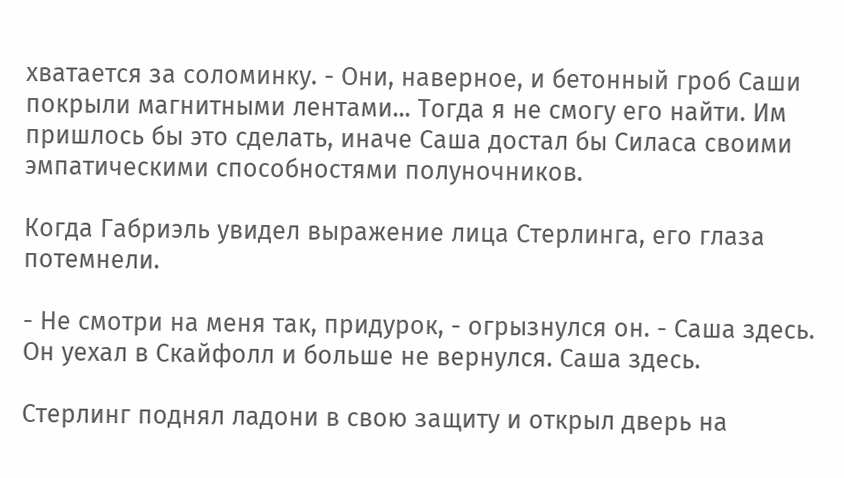хватается за соломинку. - Они, наверное, и бетонный гроб Саши покрыли магнитными лентами... Тогда я не смогу его найти. Им пришлось бы это сделать, иначе Саша достал бы Силаса своими эмпатическими способностями полуночников.

Когда Габриэль увидел выражение лица Стерлинга, его глаза потемнели.

- Не смотри на меня так, придурок, - огрызнулся он. - Саша здесь. Он уехал в Скайфолл и больше не вернулся. Саша здесь.

Стерлинг поднял ладони в свою защиту и открыл дверь на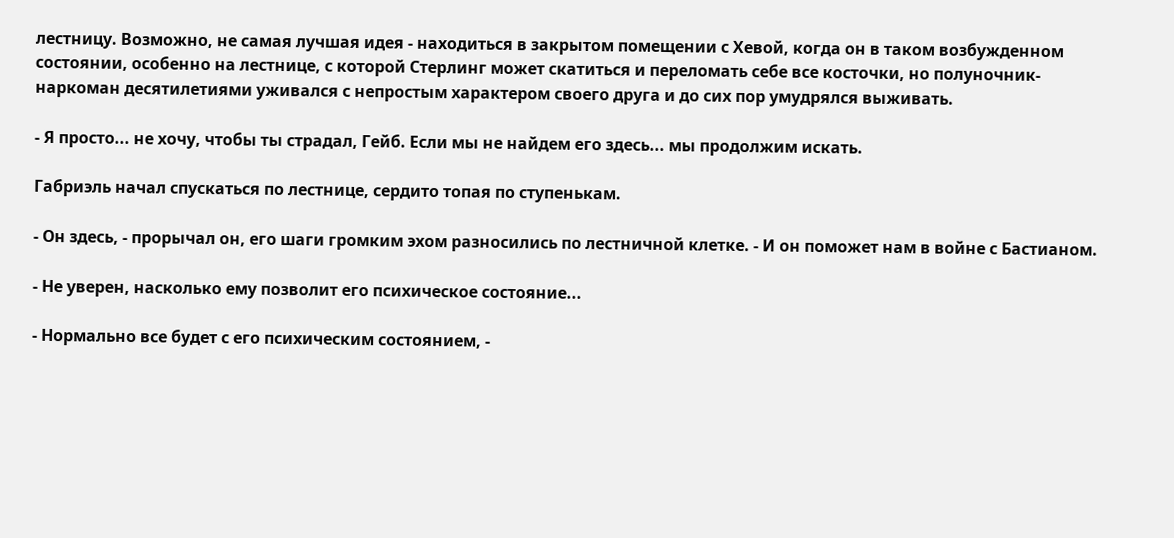лестницу. Возможно, не самая лучшая идея - находиться в закрытом помещении с Хевой, когда он в таком возбужденном состоянии, особенно на лестнице, с которой Стерлинг может скатиться и переломать себе все косточки, но полуночник-наркоман десятилетиями уживался с непростым характером своего друга и до сих пор умудрялся выживать.

- Я просто... не хочу, чтобы ты страдал, Гейб. Если мы не найдем его здесь... мы продолжим искать.

Габриэль начал спускаться по лестнице, сердито топая по ступенькам.

- Он здесь, - прорычал он, его шаги громким эхом разносились по лестничной клетке. - И он поможет нам в войне с Бастианом.

- Не уверен, насколько ему позволит его психическое состояние...

- Нормально все будет с его психическим состоянием, -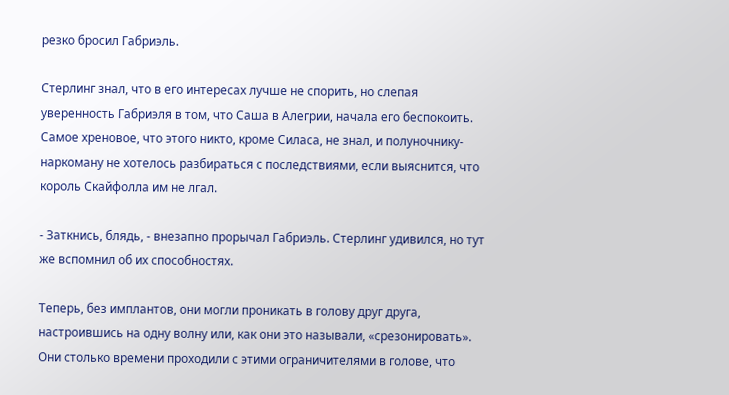резко бросил Габриэль.

Стерлинг знал, что в его интересах лучше не спорить, но слепая уверенность Габриэля в том, что Саша в Алегрии, начала его беспокоить. Самое хреновое, что этого никто, кроме Силаса, не знал, и полуночнику-наркоману не хотелось разбираться с последствиями, если выяснится, что король Скайфолла им не лгал.

- Заткнись, блядь, - внезапно прорычал Габриэль. Стерлинг удивился, но тут же вспомнил об их способностях.

Теперь, без имплантов, они могли проникать в голову друг друга, настроившись на одну волну или, как они это называли, «срезонировать». Они столько времени проходили с этими ограничителями в голове, что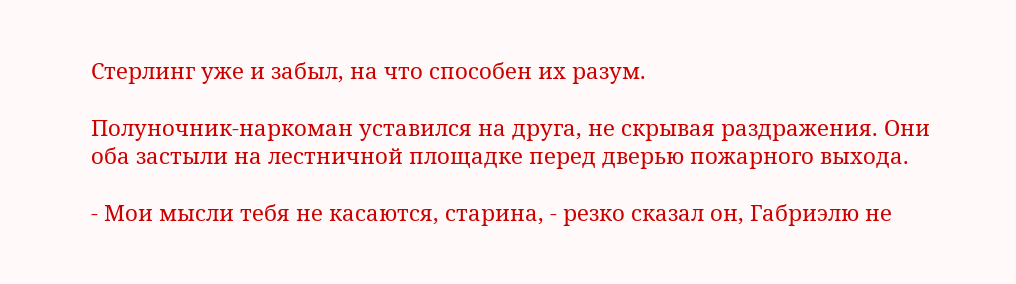Стерлинг уже и забыл, на что способен их разум.

Полуночник-наркоман уставился на друга, не скрывая раздражения. Они оба застыли на лестничной площадке перед дверью пожарного выхода.

- Мои мысли тебя не касаются, старина, - резко сказал он, Габриэлю не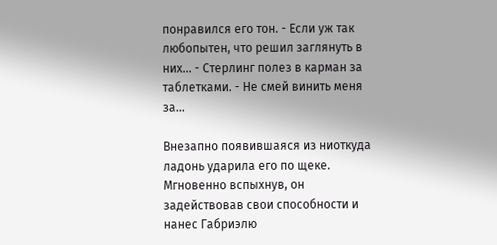понравился его тон. - Если уж так любопытен, что решил заглянуть в них... - Стерлинг полез в карман за таблетками. - Не смей винить меня за...

Внезапно появившаяся из ниоткуда ладонь ударила его по щеке. Мгновенно вспыхнув, он задействовав свои способности и нанес Габриэлю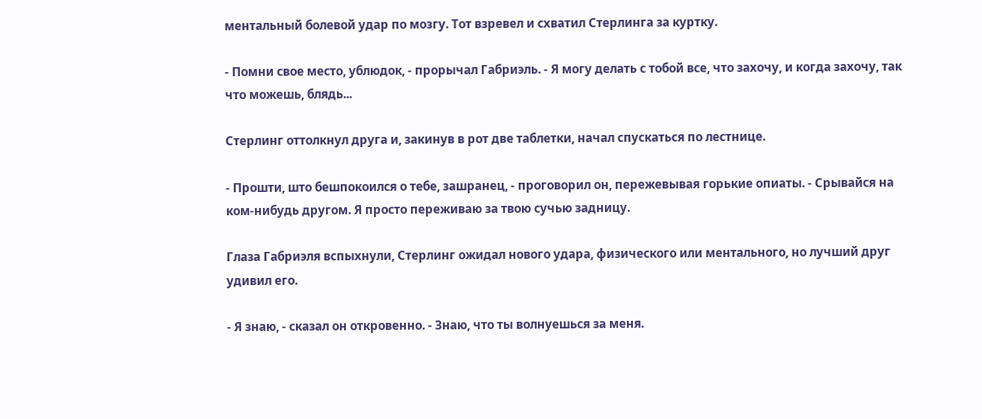ментальный болевой удар по мозгу. Тот взревел и схватил Стерлинга за куртку.

- Помни свое место, ублюдок, - прорычал Габриэль. - Я могу делать с тобой все, что захочу, и когда захочу, так что можешь, блядь...

Стерлинг оттолкнул друга и, закинув в рот две таблетки, начал спускаться по лестнице.

- Прошти, што бешпокоился о тебе, зашранец, - проговорил он, пережевывая горькие опиаты. - Срывайся на ком-нибудь другом. Я просто переживаю за твою сучью задницу.

Глаза Габриэля вспыхнули, Стерлинг ожидал нового удара, физического или ментального, но лучший друг удивил его.

- Я знаю, - сказал он откровенно. - Знаю, что ты волнуешься за меня.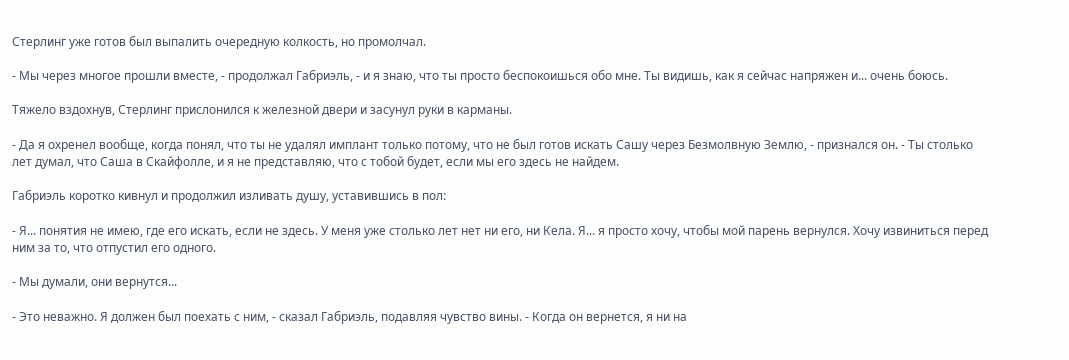Стерлинг уже готов был выпалить очередную колкость, но промолчал.

- Мы через многое прошли вместе, - продолжал Габриэль, - и я знаю, что ты просто беспокоишься обо мне. Ты видишь, как я сейчас напряжен и... очень боюсь.

Тяжело вздохнув, Стерлинг прислонился к железной двери и засунул руки в карманы.

- Да я охренел вообще, когда понял, что ты не удалял имплант только потому, что не был готов искать Сашу через Безмолвную Землю, - признался он. - Ты столько лет думал, что Саша в Скайфолле, и я не представляю, что с тобой будет, если мы его здесь не найдем.

Габриэль коротко кивнул и продолжил изливать душу, уставившись в пол:

- Я... понятия не имею, где его искать, если не здесь. У меня уже столько лет нет ни его, ни Кела. Я... я просто хочу, чтобы мой парень вернулся. Хочу извиниться перед ним за то, что отпустил его одного.

- Мы думали, они вернутся...

- Это неважно. Я должен был поехать с ним, - сказал Габриэль, подавляя чувство вины. - Когда он вернется, я ни на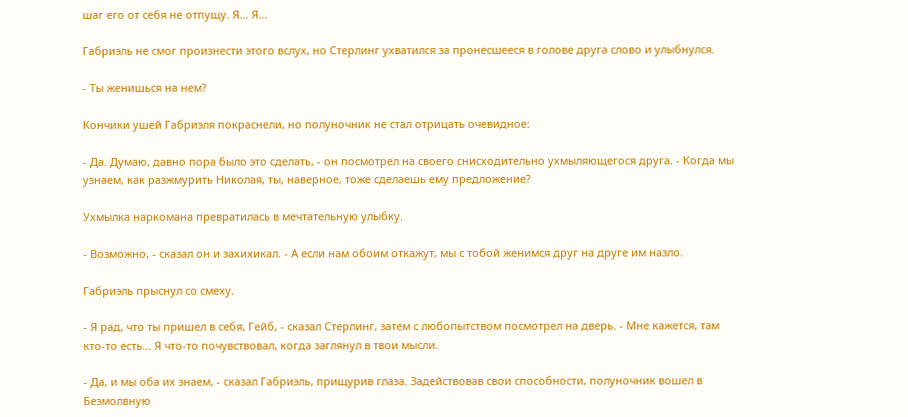шаг его от себя не отпущу. Я... Я...

Габриэль не смог произнести этого вслух, но Стерлинг ухватился за пронесшееся в голове друга слово и улыбнулся.

- Ты женишься на нем?

Кончики ушей Габриэля покраснели, но полуночник не стал отрицать очевидное:

- Да. Думаю, давно пора было это сделать, - он посмотрел на своего снисходительно ухмыляющегося друга. - Когда мы узнаем, как разжмурить Николая, ты, наверное, тоже сделаешь ему предложение?

Ухмылка наркомана превратилась в мечтательную улыбку.

- Возможно, - сказал он и захихикал. - А если нам обоим откажут, мы с тобой женимся друг на друге им назло.

Габриэль прыснул со смеху.

- Я рад, что ты пришел в себя, Гейб, - сказал Стерлинг, затем с любопытством посмотрел на дверь. - Мне кажется, там кто-то есть... Я что-то почувствовал, когда заглянул в твои мысли.

- Да, и мы оба их знаем, - сказал Габриэль, прищурив глаза. Задействовав свои способности, полуночник вошел в Безмолвную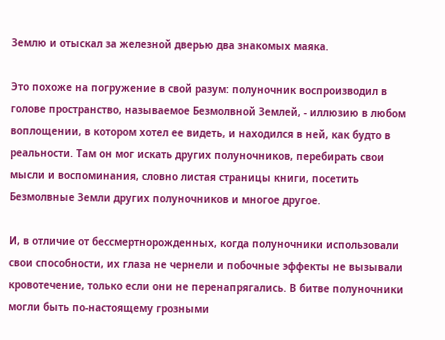Землю и отыскал за железной дверью два знакомых маяка.

Это похоже на погружение в свой разум: полуночник воспроизводил в голове пространство, называемое Безмолвной Землей, - иллюзию в любом воплощении, в котором хотел ее видеть, и находился в ней, как будто в реальности. Там он мог искать других полуночников, перебирать свои мысли и воспоминания, словно листая страницы книги, посетить Безмолвные Земли других полуночников и многое другое.

И, в отличие от бессмертнорожденных, когда полуночники использовали свои способности, их глаза не чернели и побочные эффекты не вызывали кровотечение, только если они не перенапрягались. В битве полуночники могли быть по-настоящему грозными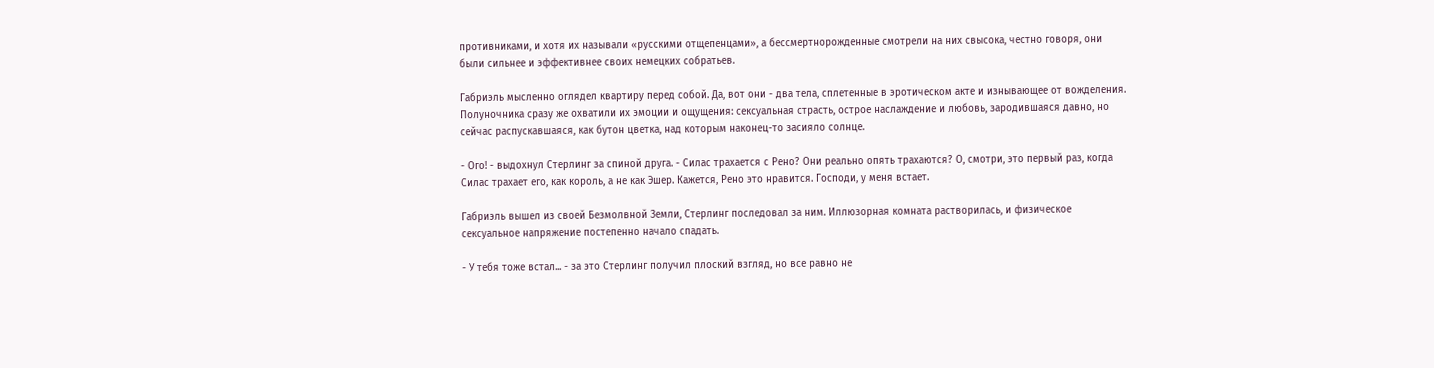противниками, и хотя их называли «русскими отщепенцами», а бессмертнорожденные смотрели на них свысока, честно говоря, они были сильнее и эффективнее своих немецких собратьев.

Габриэль мысленно оглядел квартиру перед собой. Да, вот они - два тела, сплетенные в эротическом акте и изнывающее от вожделения. Полуночника сразу же охватили их эмоции и ощущения: сексуальная страсть, острое наслаждение и любовь, зародившаяся давно, но сейчас распускавшаяся, как бутон цветка, над которым наконец-то засияло солнце.

- Ого! - выдохнул Стерлинг за спиной друга. - Силас трахается с Рено? Они реально опять трахаются? О, смотри, это первый раз, когда Силас трахает его, как король, а не как Эшер. Кажется, Рено это нравится. Господи, у меня встает.

Габриэль вышел из своей Безмолвной Земли, Стерлинг последовал за ним. Иллюзорная комната растворилась, и физическое сексуальное напряжение постепенно начало спадать.

- У тебя тоже встал... - за это Стерлинг получил плоский взгляд, но все равно не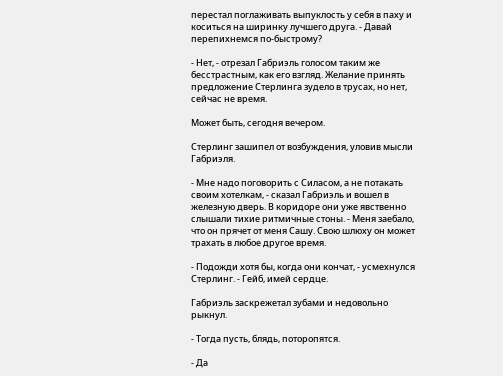перестал поглаживать выпуклость у себя в паху и коситься на ширинку лучшего друга. - Давай перепихнемся по-быстрому?

- Нет, - отрезал Габриэль голосом таким же бесстрастным, как его взгляд. Желание принять предложение Стерлинга зудело в трусах, но нет, сейчас не время.

Может быть, сегодня вечером.

Стерлинг зашипел от возбуждения, уловив мысли Габриэля.

- Мне надо поговорить с Силасом, а не потакать своим хотелкам, - сказал Габриэль и вошел в железную дверь. В коридоре они уже явственно слышали тихие ритмичные стоны. - Меня заебало, что он прячет от меня Сашу. Свою шлюху он может трахать в любое другое время.

- Подожди хотя бы, когда они кончат, - усмехнулся Стерлинг. - Гейб, имей сердце.

Габриэль заскрежетал зубами и недовольно рыкнул.

- Тогда пусть, блядь, поторопятся.

- Да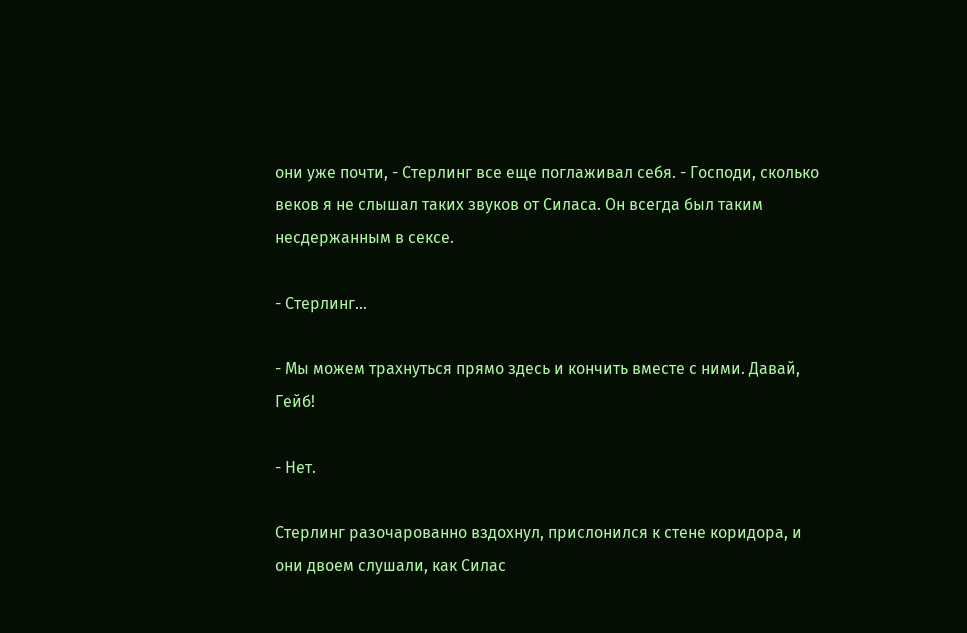они уже почти, - Стерлинг все еще поглаживал себя. - Господи, сколько веков я не слышал таких звуков от Силаса. Он всегда был таким несдержанным в сексе.

- Стерлинг...

- Мы можем трахнуться прямо здесь и кончить вместе с ними. Давай, Гейб!

- Нет.

Стерлинг разочарованно вздохнул, прислонился к стене коридора, и они двоем слушали, как Силас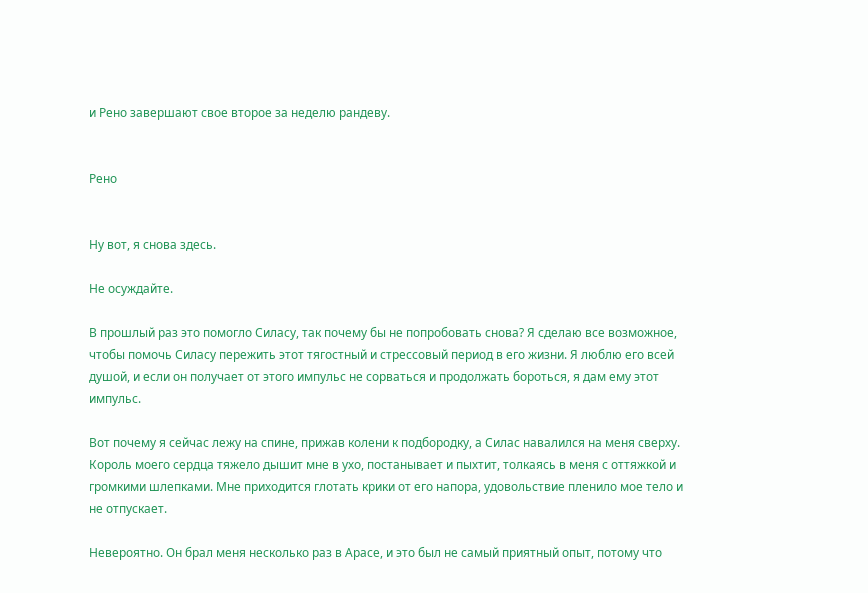и Рено завершают свое второе за неделю рандеву.


Рено


Ну вот, я снова здесь.

Не осуждайте.

В прошлый раз это помогло Силасу, так почему бы не попробовать снова? Я сделаю все возможное, чтобы помочь Силасу пережить этот тягостный и стрессовый период в его жизни. Я люблю его всей душой, и если он получает от этого импульс не сорваться и продолжать бороться, я дам ему этот импульс.

Вот почему я сейчас лежу на спине, прижав колени к подбородку, а Силас навалился на меня сверху. Король моего сердца тяжело дышит мне в ухо, постанывает и пыхтит, толкаясь в меня с оттяжкой и громкими шлепками. Мне приходится глотать крики от его напора, удовольствие пленило мое тело и не отпускает.

Невероятно. Он брал меня несколько раз в Арасе, и это был не самый приятный опыт, потому что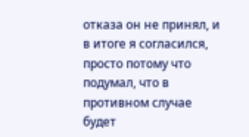отказа он не принял, и в итоге я согласился, просто потому что подумал, что в противном случае будет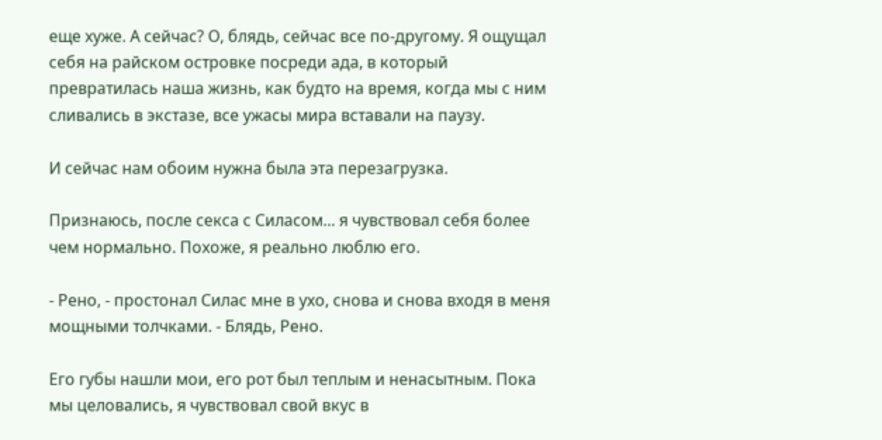еще хуже. А сейчас? О, блядь, сейчас все по-другому. Я ощущал себя на райском островке посреди ада, в который превратилась наша жизнь, как будто на время, когда мы с ним сливались в экстазе, все ужасы мира вставали на паузу.

И сейчас нам обоим нужна была эта перезагрузка.

Признаюсь, после секса с Силасом... я чувствовал себя более чем нормально. Похоже, я реально люблю его.

- Рено, - простонал Силас мне в ухо, снова и снова входя в меня мощными толчками. - Блядь, Рено.

Его губы нашли мои, его рот был теплым и ненасытным. Пока мы целовались, я чувствовал свой вкус в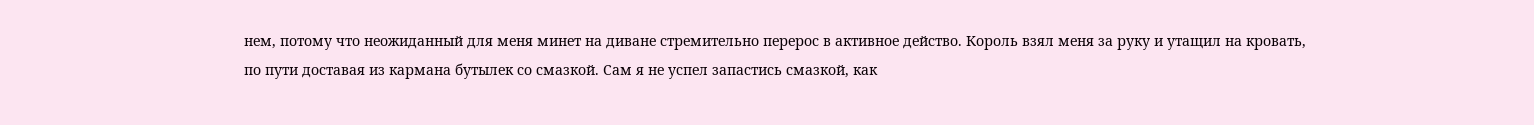нем, потому что неожиданный для меня минет на диване стремительно перерос в активное действо. Король взял меня за руку и утащил на кровать, по пути доставая из кармана бутылек со смазкой. Сам я не успел запастись смазкой, как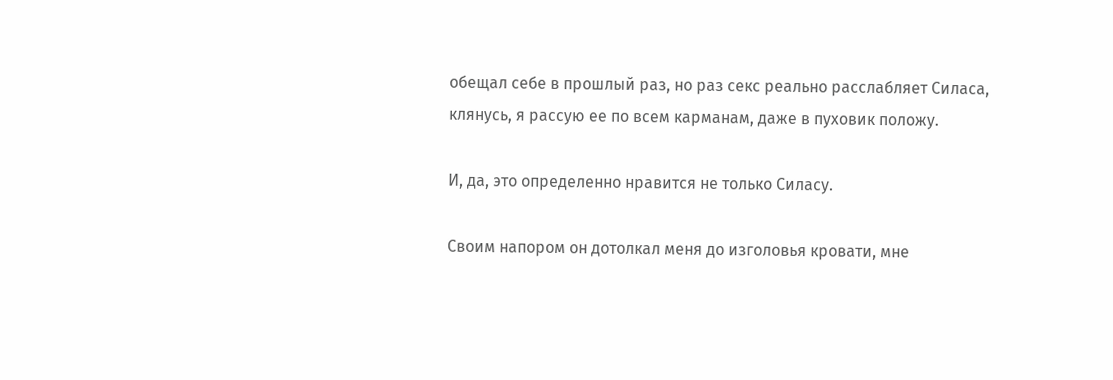обещал себе в прошлый раз, но раз секс реально расслабляет Силаса, клянусь, я рассую ее по всем карманам, даже в пуховик положу.

И, да, это определенно нравится не только Силасу.

Своим напором он дотолкал меня до изголовья кровати, мне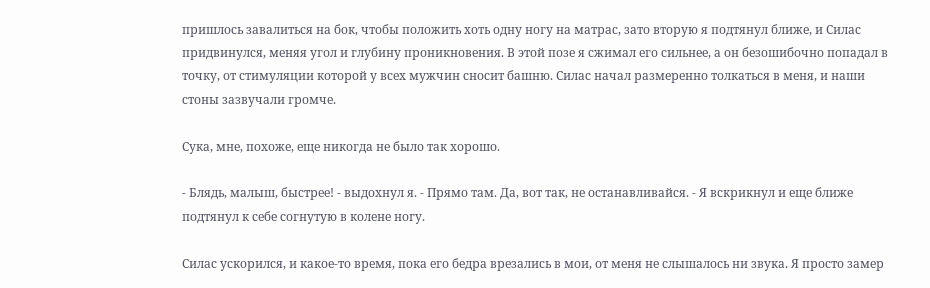пришлось завалиться на бок, чтобы положить хоть одну ногу на матрас, зато вторую я подтянул ближе, и Силас придвинулся, меняя угол и глубину проникновения. В этой позе я сжимал его сильнее, а он безошибочно попадал в точку, от стимуляции которой у всех мужчин сносит башню. Силас начал размеренно толкаться в меня, и наши стоны зазвучали громче.

Сука, мне, похоже, еще никогда не было так хорошо.

- Блядь, малыш, быстрее! - выдохнул я. - Прямо там. Да, вот так, не останавливайся. - Я вскрикнул и еще ближе подтянул к себе согнутую в колене ногу.

Силас ускорился, и какое-то время, пока его бедра врезались в мои, от меня не слышалось ни звука. Я просто замер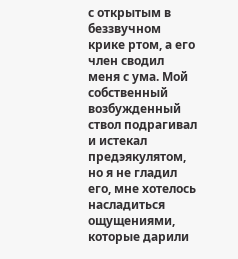с открытым в беззвучном крике ртом, а его член сводил меня с ума. Мой собственный возбужденный ствол подрагивал и истекал предэякулятом, но я не гладил его, мне хотелось насладиться ощущениями, которые дарили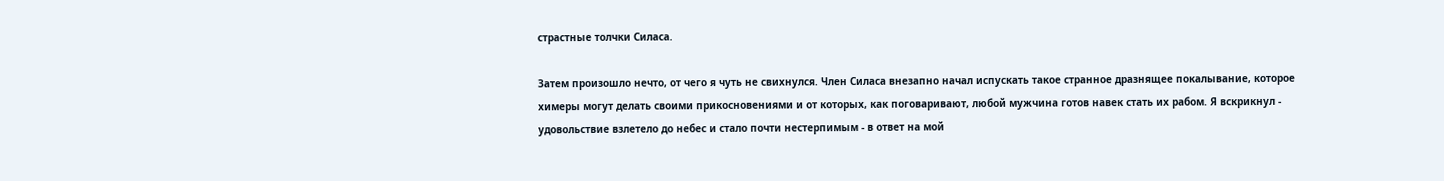страстные толчки Силаса.

Затем произошло нечто, от чего я чуть не свихнулся. Член Силаса внезапно начал испускать такое странное дразнящее покалывание, которое химеры могут делать своими прикосновениями и от которых, как поговаривают, любой мужчина готов навек стать их рабом. Я вскрикнул - удовольствие взлетело до небес и стало почти нестерпимым - в ответ на мой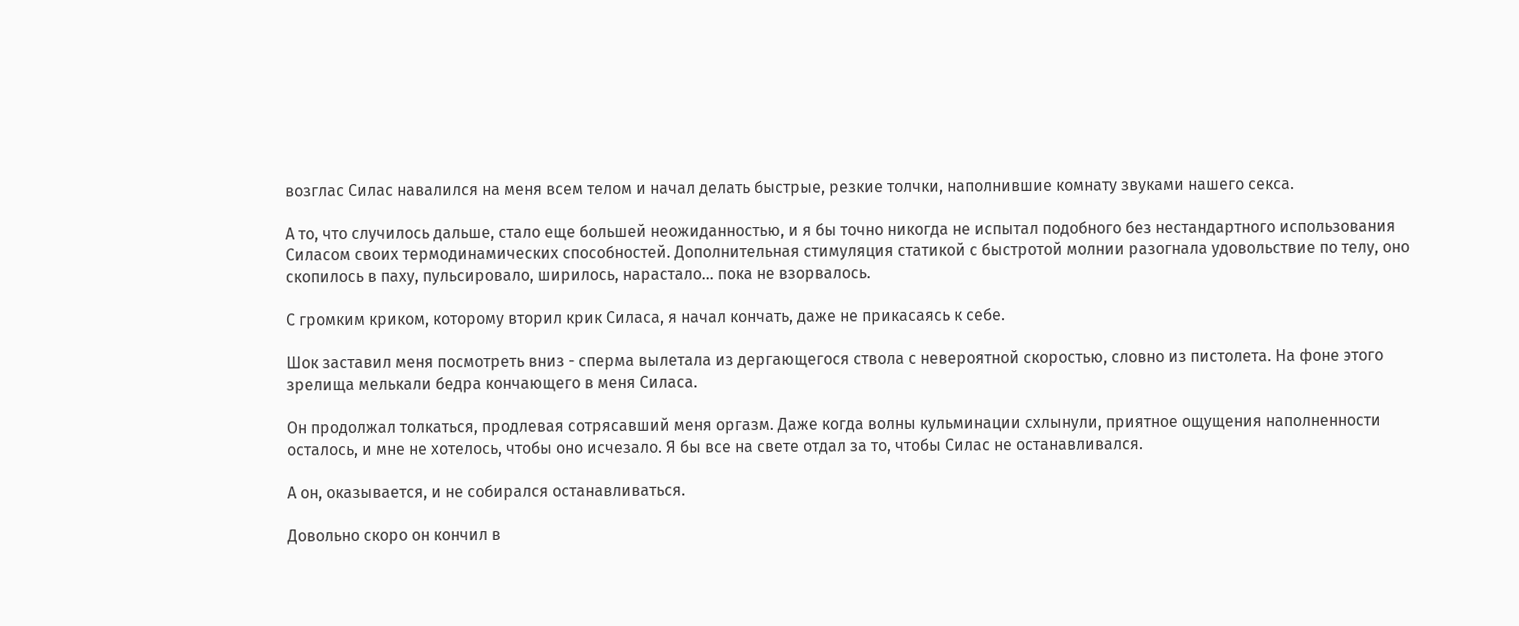возглас Силас навалился на меня всем телом и начал делать быстрые, резкие толчки, наполнившие комнату звуками нашего секса.

А то, что случилось дальше, стало еще большей неожиданностью, и я бы точно никогда не испытал подобного без нестандартного использования Силасом своих термодинамических способностей. Дополнительная стимуляция статикой с быстротой молнии разогнала удовольствие по телу, оно скопилось в паху, пульсировало, ширилось, нарастало... пока не взорвалось.

С громким криком, которому вторил крик Силаса, я начал кончать, даже не прикасаясь к себе.

Шок заставил меня посмотреть вниз - сперма вылетала из дергающегося ствола с невероятной скоростью, словно из пистолета. На фоне этого зрелища мелькали бедра кончающего в меня Силаса.

Он продолжал толкаться, продлевая сотрясавший меня оргазм. Даже когда волны кульминации схлынули, приятное ощущения наполненности осталось, и мне не хотелось, чтобы оно исчезало. Я бы все на свете отдал за то, чтобы Силас не останавливался.

А он, оказывается, и не собирался останавливаться.

Довольно скоро он кончил в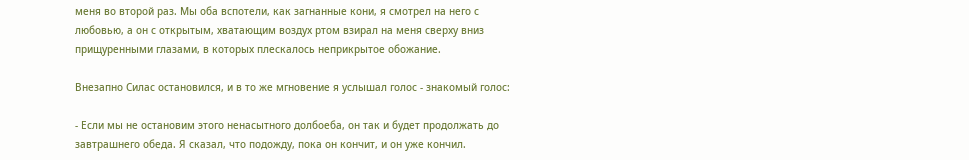меня во второй раз. Мы оба вспотели, как загнанные кони, я смотрел на него с любовью, а он с открытым, хватающим воздух ртом взирал на меня сверху вниз прищуренными глазами, в которых плескалось неприкрытое обожание.

Внезапно Силас остановился, и в то же мгновение я услышал голос - знакомый голос:

- Если мы не остановим этого ненасытного долбоеба, он так и будет продолжать до завтрашнего обеда. Я сказал, что подожду, пока он кончит, и он уже кончил.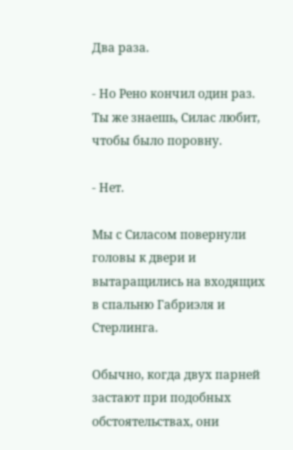Два раза.

- Но Рено кончил один раз. Ты же знаешь, Силас любит, чтобы было поровну.

- Нет.

Мы с Силасом повернули головы к двери и вытаращились на входящих в спальню Габриэля и Стерлинга.

Обычно, когда двух парней застают при подобных обстоятельствах, они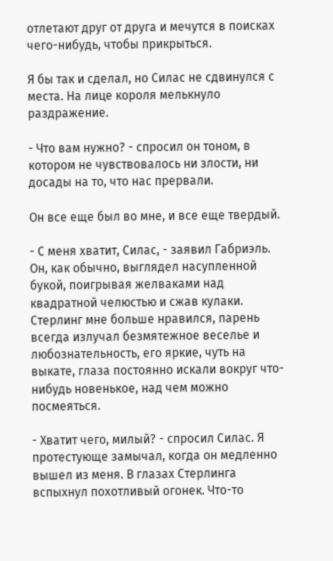отлетают друг от друга и мечутся в поисках чего-нибудь, чтобы прикрыться.

Я бы так и сделал, но Силас не сдвинулся с места. На лице короля мелькнуло раздражение.

- Что вам нужно? - спросил он тоном, в котором не чувствовалось ни злости, ни досады на то, что нас прервали.

Он все еще был во мне, и все еще твердый.

- С меня хватит, Силас, - заявил Габриэль. Он, как обычно, выглядел насупленной букой, поигрывая желваками над квадратной челюстью и сжав кулаки. Стерлинг мне больше нравился, парень всегда излучал безмятежное веселье и любознательность, его яркие, чуть на выкате, глаза постоянно искали вокруг что-нибудь новенькое, над чем можно посмеяться.

- Хватит чего, милый? - спросил Силас. Я протестующе замычал, когда он медленно вышел из меня. В глазах Стерлинга вспыхнул похотливый огонек. Что-то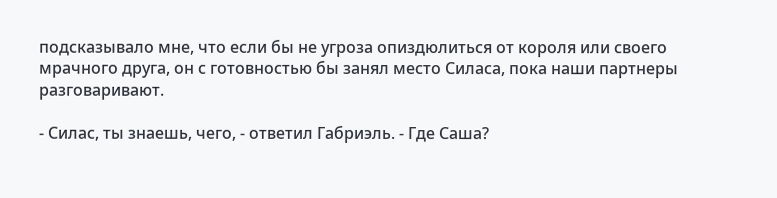подсказывало мне, что если бы не угроза опиздюлиться от короля или своего мрачного друга, он с готовностью бы занял место Силаса, пока наши партнеры разговаривают.

- Силас, ты знаешь, чего, - ответил Габриэль. - Где Саша?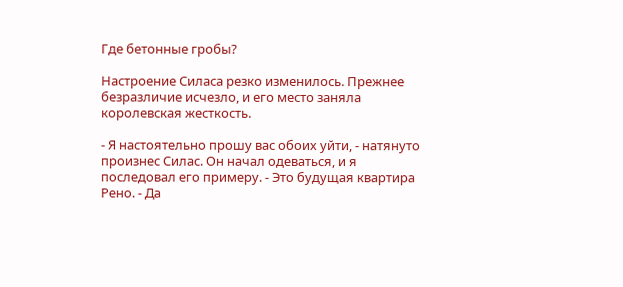Где бетонные гробы?

Настроение Силаса резко изменилось. Прежнее безразличие исчезло, и его место заняла королевская жесткость.

- Я настоятельно прошу вас обоих уйти, - натянуто произнес Силас. Он начал одеваться, и я последовал его примеру. - Это будущая квартира Рено. - Да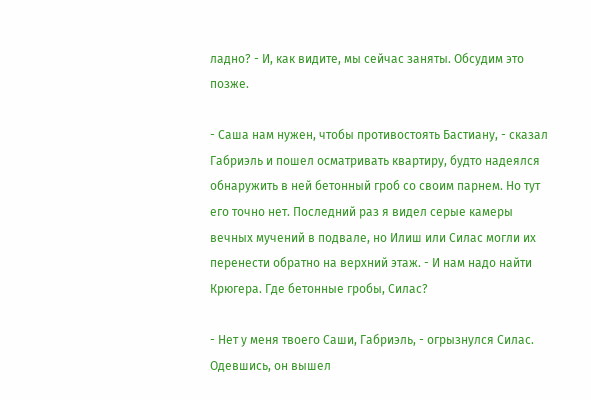ладно? - И, как видите, мы сейчас заняты. Обсудим это позже.

- Саша нам нужен, чтобы противостоять Бастиану, - сказал Габриэль и пошел осматривать квартиру, будто надеялся обнаружить в ней бетонный гроб со своим парнем. Но тут его точно нет. Последний раз я видел серые камеры вечных мучений в подвале, но Илиш или Силас могли их перенести обратно на верхний этаж. - И нам надо найти Крюгера. Где бетонные гробы, Силас?

- Нет у меня твоего Саши, Габриэль, - огрызнулся Силас. Одевшись, он вышел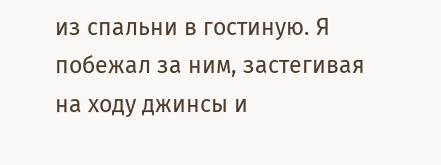из спальни в гостиную. Я побежал за ним, застегивая на ходу джинсы и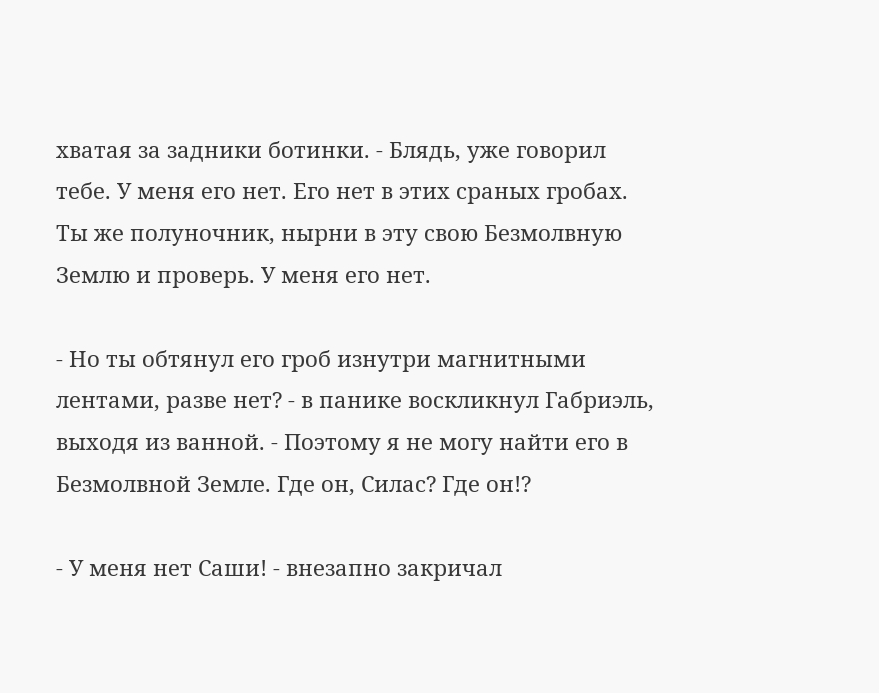хватая за задники ботинки. - Блядь, уже говорил тебе. У меня его нет. Его нет в этих сраных гробах. Ты же полуночник, нырни в эту свою Безмолвную Землю и проверь. У меня его нет.

- Но ты обтянул его гроб изнутри магнитными лентами, разве нет? - в панике воскликнул Габриэль, выходя из ванной. - Поэтому я не могу найти его в Безмолвной Земле. Где он, Силас? Где он!?

- У меня нет Саши! - внезапно закричал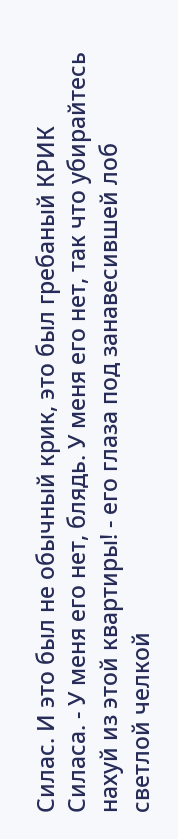Силас. И это был не обычный крик, это был гребаный КРИК Силаса. - У меня его нет, блядь. У меня его нет, так что убирайтесь нахуй из этой квартиры! - его глаза под занавесившей лоб светлой челкой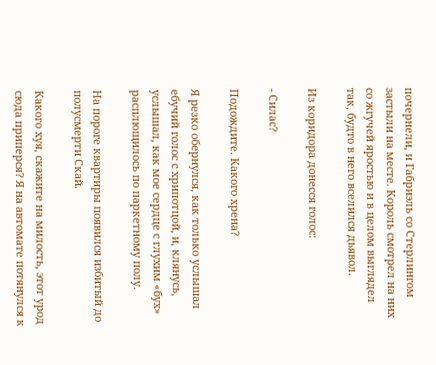почернели, и Габриэль со Стерлингом застыли на месте. Король смотрел на них со жгучей яростью и в целом выглядел так, будто в него вселился дьявол.

Из коридора донесся голос:

- Силас?

Подождите. Какого хрена?

Я резко обернулся, как только услышал ебучий голос с хрипотцой, и, клянусь, услышал, как мое сердце с глухим «бух» расплющилось по паркетному полу.

На пороге квартиры появился избитый до полусмерти Скай.

Какого хуя, скажите на милость, этот урод сюда приперся? Я на автомате потянулся к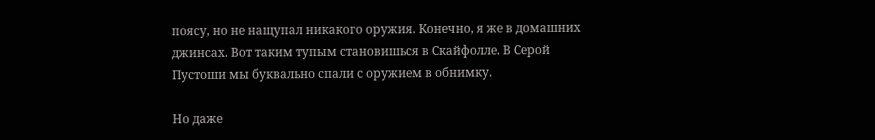поясу, но не нащупал никакого оружия. Конечно, я же в домашних джинсах. Вот таким тупым становишься в Скайфолле. В Серой Пустоши мы буквально спали с оружием в обнимку.

Но даже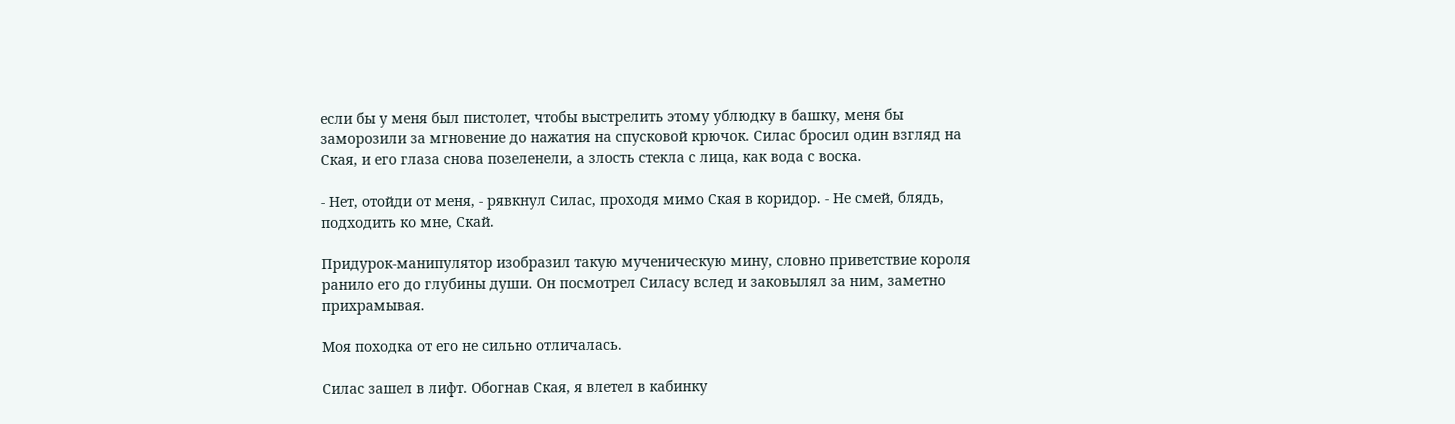если бы у меня был пистолет, чтобы выстрелить этому ублюдку в башку, меня бы заморозили за мгновение до нажатия на спусковой крючок. Силас бросил один взгляд на Ская, и его глаза снова позеленели, а злость стекла с лица, как вода с воска.

- Нет, отойди от меня, - рявкнул Силас, проходя мимо Ская в коридор. - Не смей, блядь, подходить ко мне, Скай.

Придурок-манипулятор изобразил такую мученическую мину, словно приветствие короля ранило его до глубины души. Он посмотрел Силасу вслед и заковылял за ним, заметно прихрамывая.

Моя походка от его не сильно отличалась.

Силас зашел в лифт. Обогнав Ская, я влетел в кабинку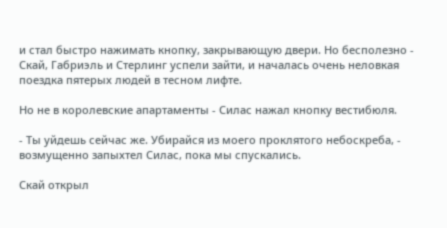и стал быстро нажимать кнопку, закрывающую двери. Но бесполезно - Скай, Габриэль и Стерлинг успели зайти, и началась очень неловкая поездка пятерых людей в тесном лифте.

Но не в королевские апартаменты - Силас нажал кнопку вестибюля.

- Ты уйдешь сейчас же. Убирайся из моего проклятого небоскреба, - возмущенно запыхтел Силас, пока мы спускались.

Скай открыл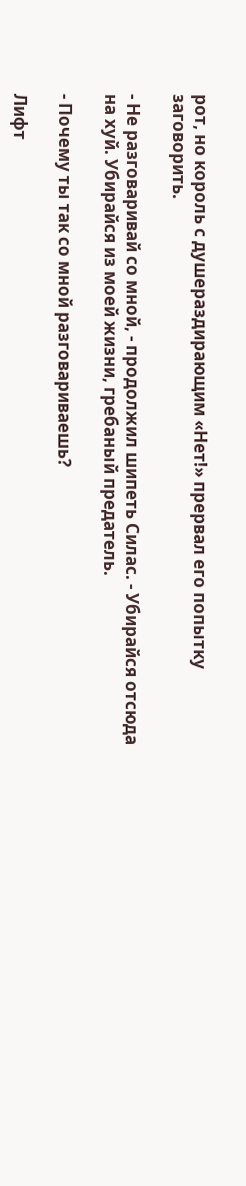рот, но король с душераздирающим «Нет!» прервал его попытку заговорить.

- Не разговаривай со мной, - продолжил шипеть Силас. - Убирайся отсюда на хуй. Убирайся из моей жизни, гребаный предатель.

- Почему ты так со мной разговариваешь?

Лифт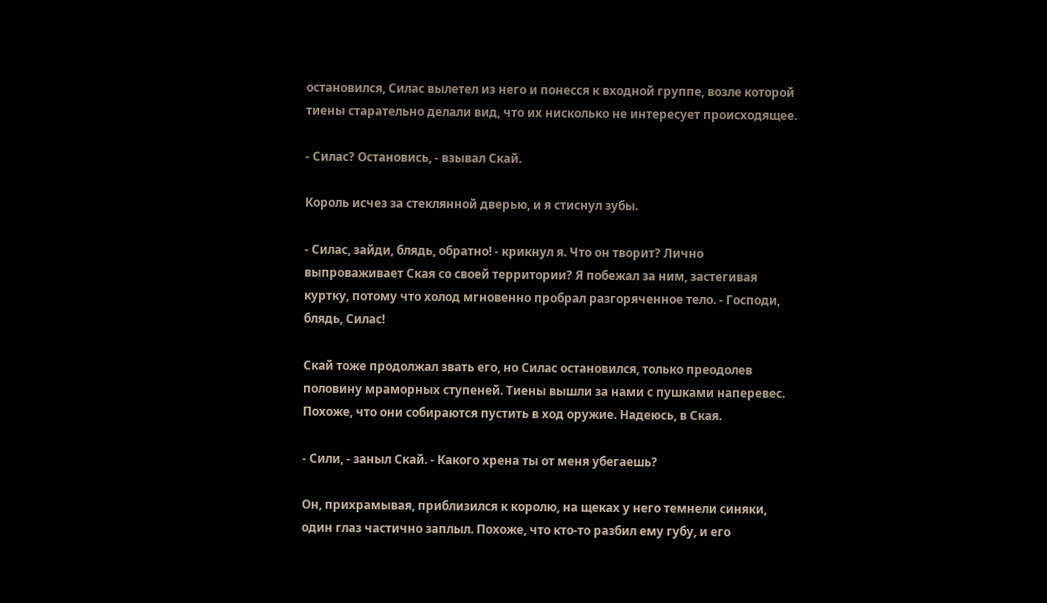остановился, Силас вылетел из него и понесся к входной группе, возле которой тиены старательно делали вид, что их нисколько не интересует происходящее.

- Силас? Остановись, - взывал Скай.

Король исчез за стеклянной дверью, и я стиснул зубы.

- Силас, зайди, блядь, обратно! - крикнул я. Что он творит? Лично выпроваживает Ская со своей территории? Я побежал за ним, застегивая куртку, потому что холод мгновенно пробрал разгоряченное тело. - Господи, блядь, Силас!

Скай тоже продолжал звать его, но Силас остановился, только преодолев половину мраморных ступеней. Тиены вышли за нами с пушками наперевес. Похоже, что они собираются пустить в ход оружие. Надеюсь, в Ская.

- Сили, - заныл Скай. - Какого хрена ты от меня убегаешь?

Он, прихрамывая, приблизился к королю, на щеках у него темнели синяки, один глаз частично заплыл. Похоже, что кто-то разбил ему губу, и его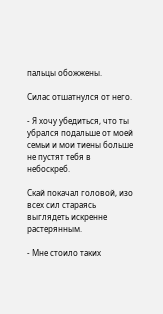пальцы обожжены.

Силас отшатнулся от него.

- Я хочу убедиться, что ты убрался подальше от моей семьи и мои тиены больше не пустят тебя в небоскреб.

Скай покачал головой, изо всех сил стараясь выглядеть искренне растерянным.

- Мне стоило таких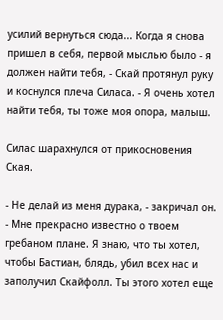усилий вернуться сюда... Когда я снова пришел в себя, первой мыслью было - я должен найти тебя, - Скай протянул руку и коснулся плеча Силаса. - Я очень хотел найти тебя, ты тоже моя опора, малыш.

Силас шарахнулся от прикосновения Ская.

- Не делай из меня дурака, - закричал он. - Мне прекрасно известно о твоем гребаном плане. Я знаю, что ты хотел, чтобы Бастиан, блядь, убил всех нас и заполучил Скайфолл. Ты этого хотел еще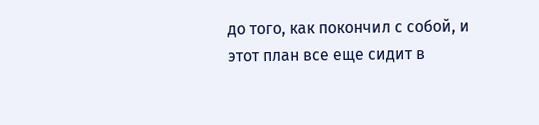до того, как покончил с собой, и этот план все еще сидит в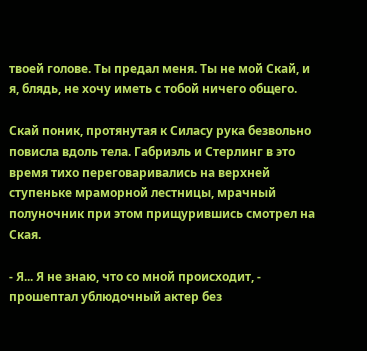твоей голове. Ты предал меня. Ты не мой Скай, и я, блядь, не хочу иметь с тобой ничего общего.

Скай поник, протянутая к Силасу рука безвольно повисла вдоль тела. Габриэль и Стерлинг в это время тихо переговаривались на верхней ступеньке мраморной лестницы, мрачный полуночник при этом прищурившись смотрел на Ская.

- Я... Я не знаю, что со мной происходит, - прошептал ублюдочный актер без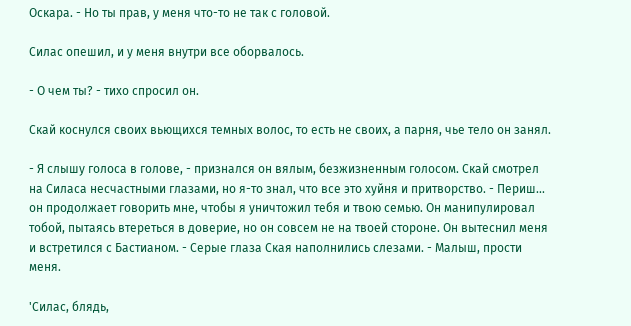Оскара. - Но ты прав, у меня что-то не так с головой.

Силас опешил, и у меня внутри все оборвалось.

- О чем ты? - тихо спросил он.

Скай коснулся своих вьющихся темных волос, то есть не своих, а парня, чье тело он занял.

- Я слышу голоса в голове, - признался он вялым, безжизненным голосом. Скай смотрел на Силаса несчастными глазами, но я-то знал, что все это хуйня и притворство. - Периш... он продолжает говорить мне, чтобы я уничтожил тебя и твою семью. Он манипулировал тобой, пытаясь втереться в доверие, но он совсем не на твоей стороне. Он вытеснил меня и встретился с Бастианом. - Серые глаза Ская наполнились слезами. - Малыш, прости меня.

'Силас, блядь,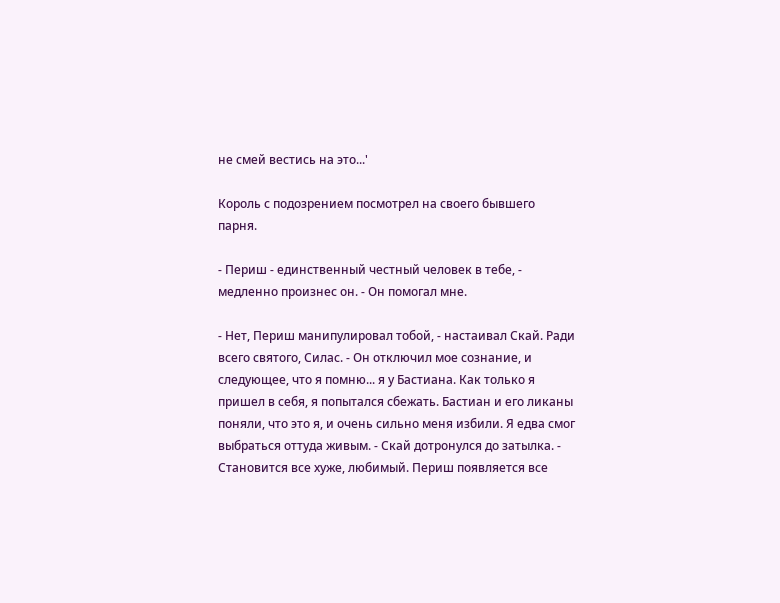не смей вестись на это...'

Король с подозрением посмотрел на своего бывшего парня.

- Периш - единственный честный человек в тебе, - медленно произнес он. - Он помогал мне.

- Нет, Периш манипулировал тобой, - настаивал Скай. Ради всего святого, Силас. - Он отключил мое сознание, и следующее, что я помню... я у Бастиана. Как только я пришел в себя, я попытался сбежать. Бастиан и его ликаны поняли, что это я, и очень сильно меня избили. Я едва смог выбраться оттуда живым. - Скай дотронулся до затылка. - Становится все хуже, любимый. Периш появляется все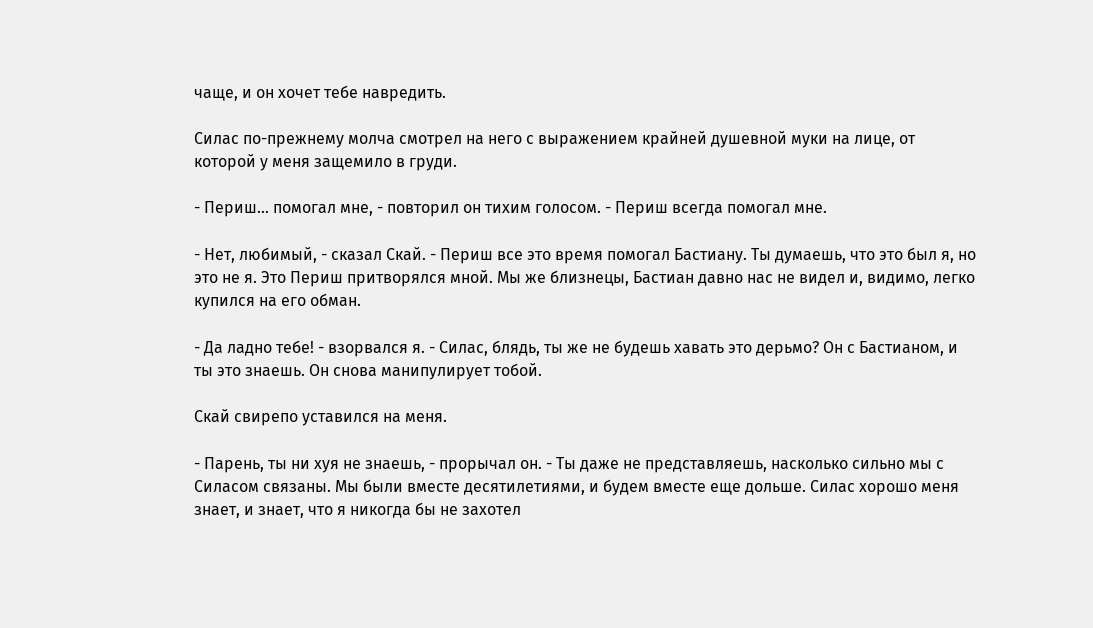чаще, и он хочет тебе навредить.

Силас по-прежнему молча смотрел на него с выражением крайней душевной муки на лице, от которой у меня защемило в груди.

- Периш... помогал мне, - повторил он тихим голосом. - Периш всегда помогал мне.

- Нет, любимый, - сказал Скай. - Периш все это время помогал Бастиану. Ты думаешь, что это был я, но это не я. Это Периш притворялся мной. Мы же близнецы, Бастиан давно нас не видел и, видимо, легко купился на его обман.

- Да ладно тебе! - взорвался я. - Силас, блядь, ты же не будешь хавать это дерьмо? Он с Бастианом, и ты это знаешь. Он снова манипулирует тобой.

Скай свирепо уставился на меня.

- Парень, ты ни хуя не знаешь, - прорычал он. - Ты даже не представляешь, насколько сильно мы с Силасом связаны. Мы были вместе десятилетиями, и будем вместе еще дольше. Силас хорошо меня знает, и знает, что я никогда бы не захотел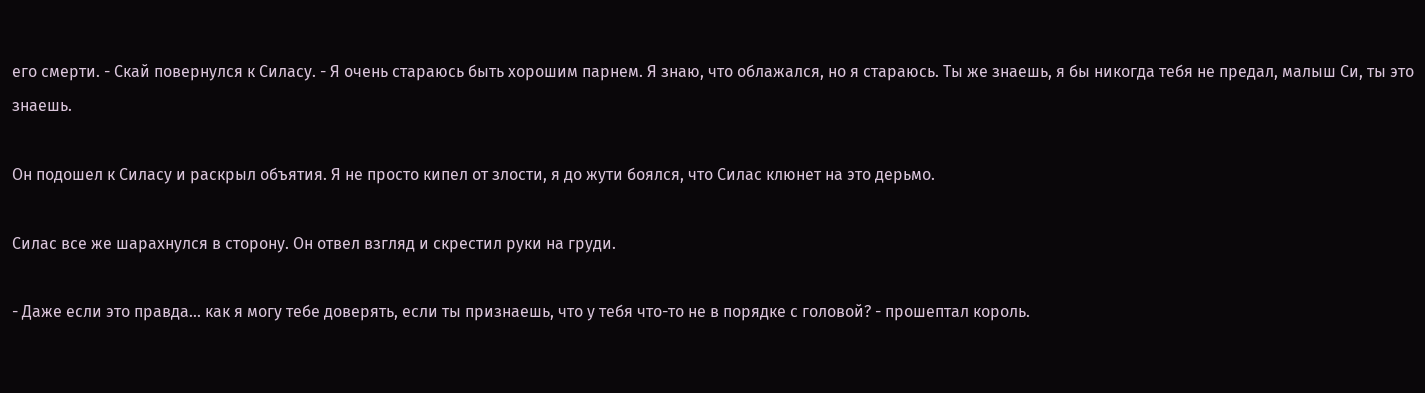его смерти. - Скай повернулся к Силасу. - Я очень стараюсь быть хорошим парнем. Я знаю, что облажался, но я стараюсь. Ты же знаешь, я бы никогда тебя не предал, малыш Си, ты это знаешь.

Он подошел к Силасу и раскрыл объятия. Я не просто кипел от злости, я до жути боялся, что Силас клюнет на это дерьмо.

Силас все же шарахнулся в сторону. Он отвел взгляд и скрестил руки на груди.

- Даже если это правда... как я могу тебе доверять, если ты признаешь, что у тебя что-то не в порядке с головой? - прошептал король.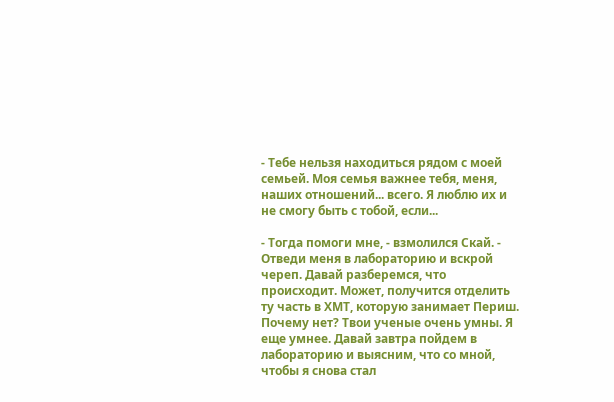- Тебе нельзя находиться рядом с моей семьей. Моя семья важнее тебя, меня, наших отношений... всего. Я люблю их и не смогу быть с тобой, если...

- Тогда помоги мне, - взмолился Скай. - Отведи меня в лабораторию и вскрой череп. Давай разберемся, что происходит. Может, получится отделить ту часть в ХМТ, которую занимает Периш. Почему нет? Твои ученые очень умны. Я еще умнее. Давай завтра пойдем в лабораторию и выясним, что со мной, чтобы я снова стал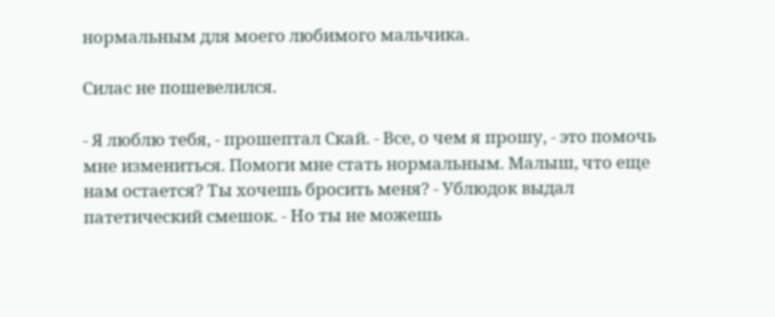нормальным для моего любимого мальчика.

Силас не пошевелился.

- Я люблю тебя, - прошептал Скай. - Все, о чем я прошу, - это помочь мне измениться. Помоги мне стать нормальным. Малыш, что еще нам остается? Ты хочешь бросить меня? - Ублюдок выдал патетический смешок. - Но ты не можешь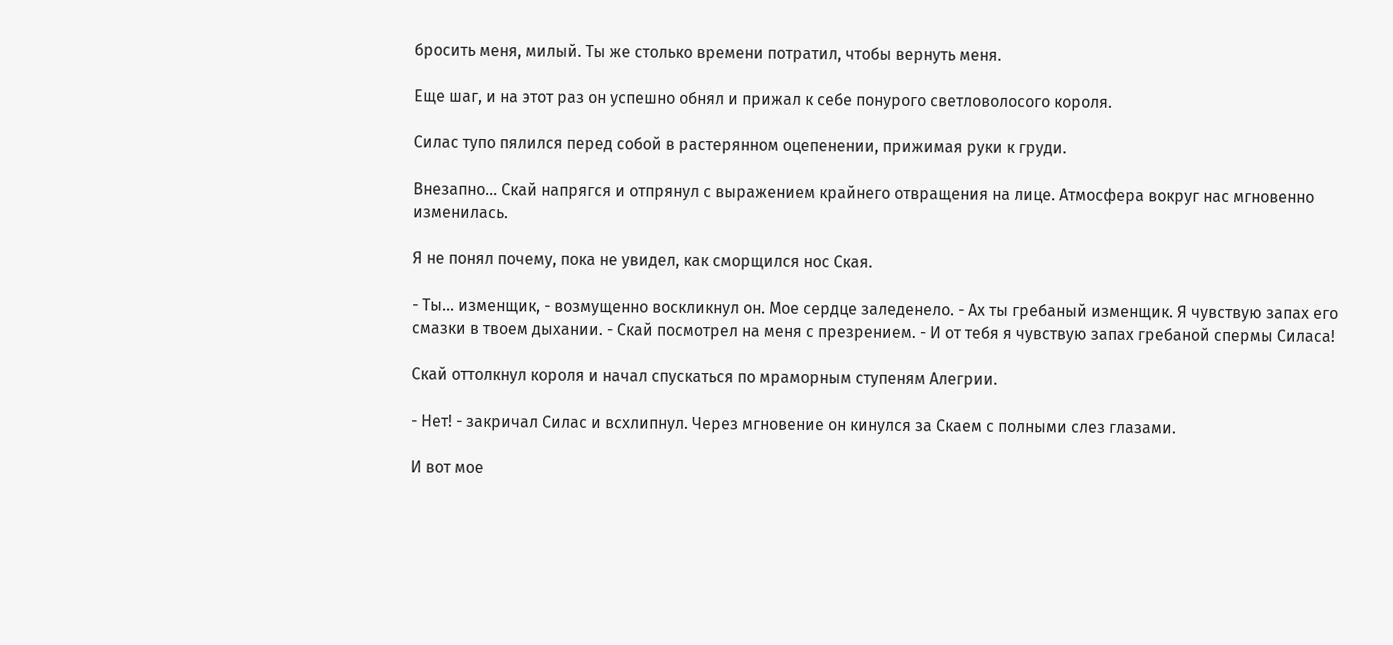бросить меня, милый. Ты же столько времени потратил, чтобы вернуть меня.

Еще шаг, и на этот раз он успешно обнял и прижал к себе понурого светловолосого короля.

Силас тупо пялился перед собой в растерянном оцепенении, прижимая руки к груди.

Внезапно... Скай напрягся и отпрянул с выражением крайнего отвращения на лице. Атмосфера вокруг нас мгновенно изменилась.

Я не понял почему, пока не увидел, как сморщился нос Ская.

- Ты... изменщик, - возмущенно воскликнул он. Мое сердце заледенело. - Ах ты гребаный изменщик. Я чувствую запах его смазки в твоем дыхании. - Скай посмотрел на меня с презрением. - И от тебя я чувствую запах гребаной спермы Силаса!

Скай оттолкнул короля и начал спускаться по мраморным ступеням Алегрии.

- Нет! - закричал Силас и всхлипнул. Через мгновение он кинулся за Скаем с полными слез глазами.

И вот мое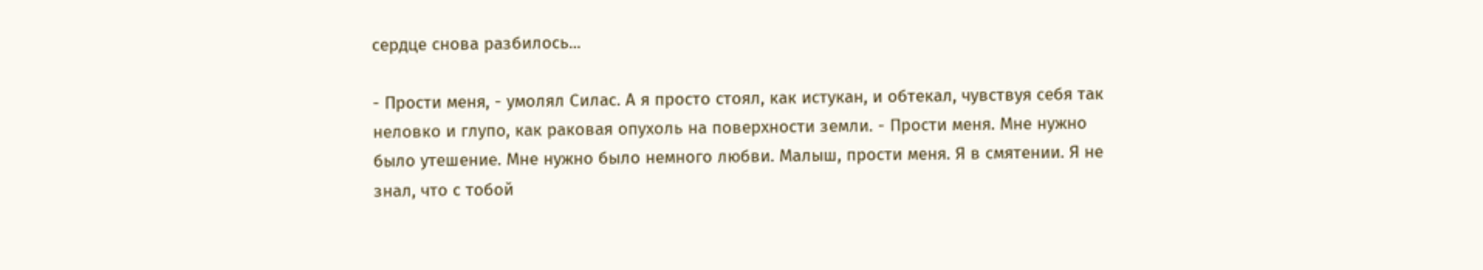сердце снова разбилось...

- Прости меня, - умолял Силас. А я просто стоял, как истукан, и обтекал, чувствуя себя так неловко и глупо, как раковая опухоль на поверхности земли. - Прости меня. Мне нужно было утешение. Мне нужно было немного любви. Малыш, прости меня. Я в смятении. Я не знал, что с тобой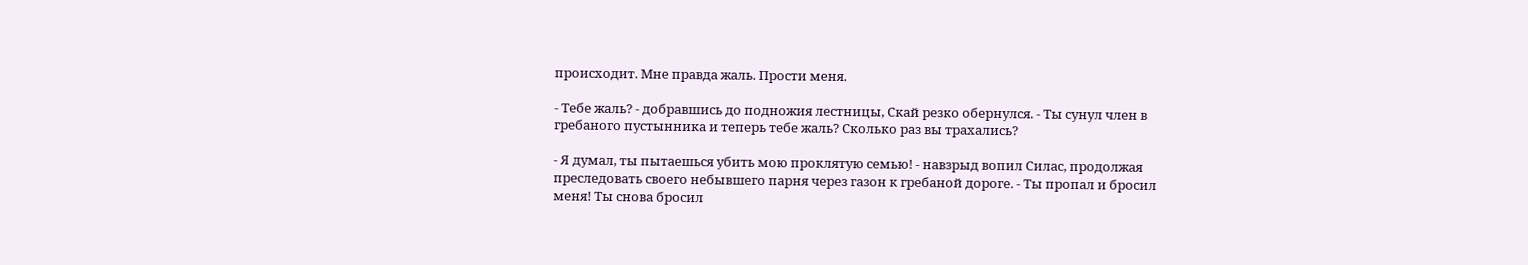происходит. Мне правда жаль. Прости меня.

- Тебе жаль? - добравшись до подножия лестницы, Скай резко обернулся. - Ты сунул член в гребаного пустынника и теперь тебе жаль? Сколько раз вы трахались?

- Я думал, ты пытаешься убить мою проклятую семью! - навзрыд вопил Силас, продолжая преследовать своего небывшего парня через газон к гребаной дороге. - Ты пропал и бросил меня! Ты снова бросил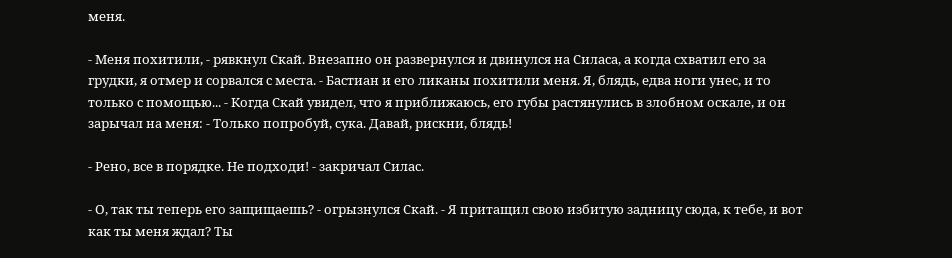меня.

- Меня похитили, - рявкнул Скай. Внезапно он развернулся и двинулся на Силаса, а когда схватил его за грудки, я отмер и сорвался с места. - Бастиан и его ликаны похитили меня. Я, блядь, едва ноги унес, и то только с помощью... - Когда Скай увидел, что я приближаюсь, его губы растянулись в злобном оскале, и он зарычал на меня: - Только попробуй, сука. Давай, рискни, блядь!

- Рено, все в порядке. Не подходи! - закричал Силас.

- О, так ты теперь его защищаешь? - огрызнулся Скай. - Я притащил свою избитую задницу сюда, к тебе, и вот как ты меня ждал? Ты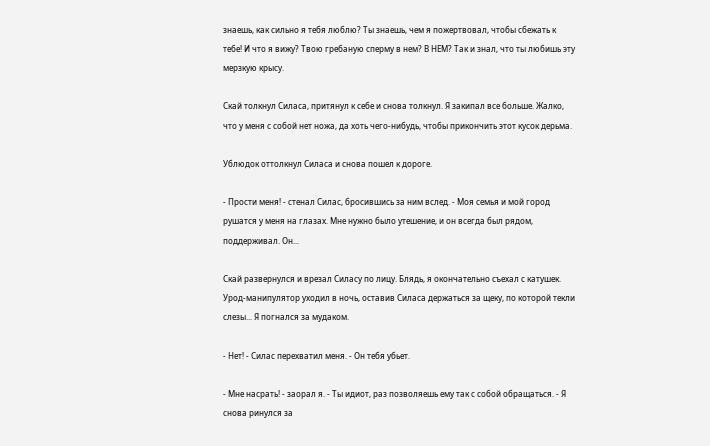знаешь, как сильно я тебя люблю? Ты знаешь, чем я пожертвовал, чтобы сбежать к тебе! И что я вижу? Твою гребаную сперму в нем? В НЕМ? Так и знал, что ты любишь эту мерзкую крысу.

Скай толкнул Силаса, притянул к себе и снова толкнул. Я закипал все больше. Жалко, что у меня с собой нет ножа, да хоть чего-нибудь, чтобы прикончить этот кусок дерьма.

Ублюдок оттолкнул Силаса и снова пошел к дороге.

- Прости меня! - стенал Силас, бросившись за ним вслед. - Моя семья и мой город рушатся у меня на глазах. Мне нужно было утешение, и он всегда был рядом, поддерживал. Он...

Скай развернулся и врезал Силасу по лицу. Блядь, я окончательно съехал с катушек. Урод-манипулятор уходил в ночь, оставив Силаса держаться за щеку, по которой текли слезы... Я погнался за мудаком.

- Нет! - Силас перехватил меня. - Он тебя убьет.

- Мне насрать! - заорал я. - Ты идиот, раз позволяешь ему так с собой обращаться. - Я снова ринулся за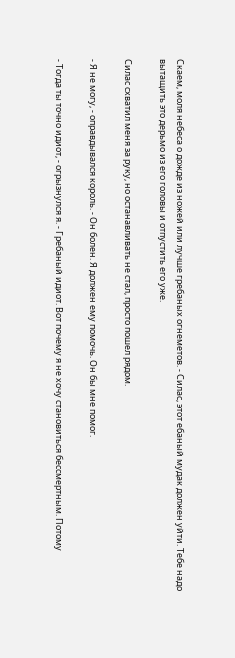Скаем, моля небеса о дожде из ножей или лучше гребаных огнеметов. - Силас, этот ебаный мудак должен уйти. Тебе надо вытащить это дерьмо из его головы и отпустить его уже.

Силас схватил меня за руку, но останавливать не стал, просто пошел рядом.

- Я не могу, - оправдывался король. - Он болен. Я должен ему помочь. Он бы мне помог.

- Тогда ты точно идиот, - огрызнулся я. - Гребаный идиот. Вот почему я не хочу становиться бессмертным. Потому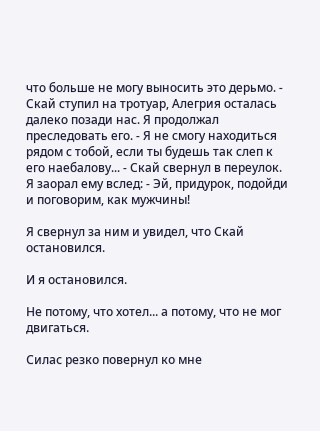что больше не могу выносить это дерьмо. - Скай ступил на тротуар, Алегрия осталась далеко позади нас. Я продолжал преследовать его. - Я не смогу находиться рядом с тобой, если ты будешь так слеп к его наебалову... - Скай свернул в переулок. Я заорал ему вслед: - Эй, придурок, подойди и поговорим, как мужчины!

Я свернул за ним и увидел, что Скай остановился.

И я остановился.

Не потому, что хотел... а потому, что не мог двигаться.

Силас резко повернул ко мне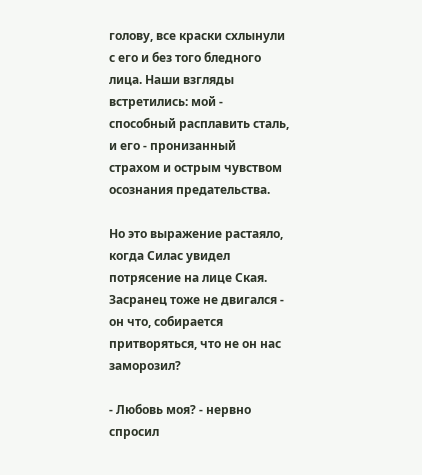голову, все краски схлынули с его и без того бледного лица. Наши взгляды встретились: мой - способный расплавить сталь, и его - пронизанный страхом и острым чувством осознания предательства.

Но это выражение растаяло, когда Силас увидел потрясение на лице Ская. Засранец тоже не двигался - он что, собирается притворяться, что не он нас заморозил?

- Любовь моя? - нервно спросил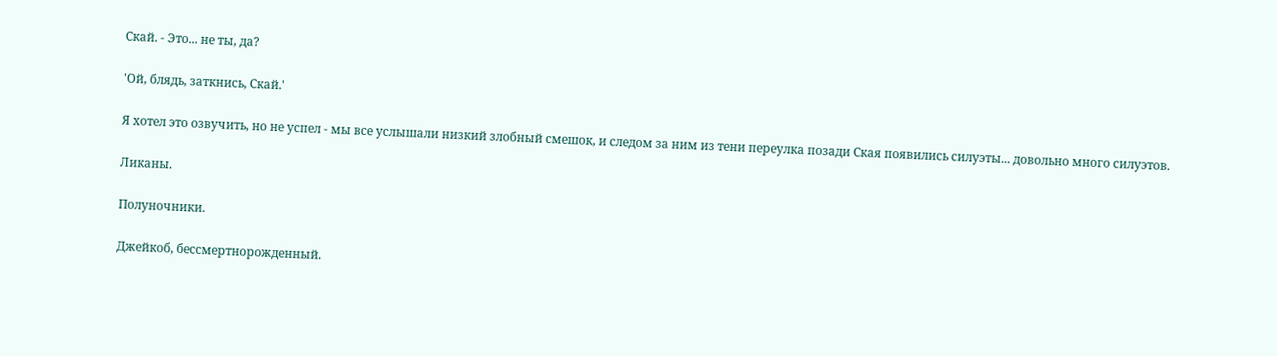Скай. - Это... не ты, да?

'Ой, блядь, заткнись, Скай.'

Я хотел это озвучить, но не успел - мы все услышали низкий злобный смешок, и следом за ним из тени переулка позади Ская появились силуэты... довольно много силуэтов.

Ликаны.

Полуночники.

Джейкоб, бессмертнорожденный.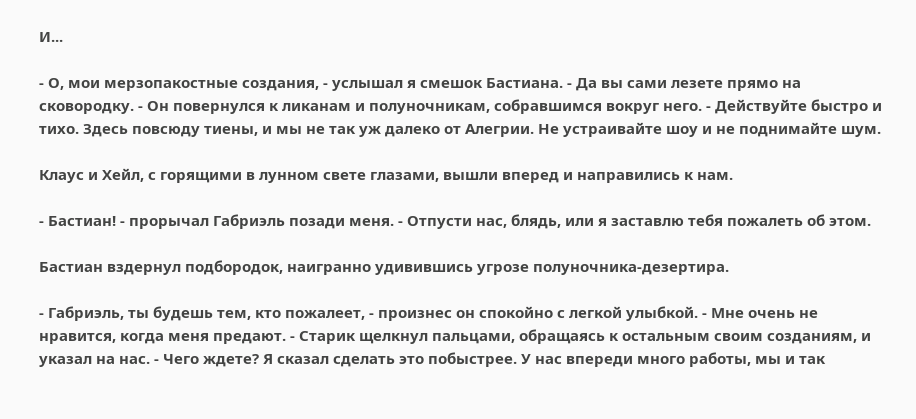И...

- О, мои мерзопакостные создания, - услышал я смешок Бастиана. - Да вы сами лезете прямо на сковородку. - Он повернулся к ликанам и полуночникам, собравшимся вокруг него. - Действуйте быстро и тихо. Здесь повсюду тиены, и мы не так уж далеко от Алегрии. Не устраивайте шоу и не поднимайте шум.

Клаус и Хейл, с горящими в лунном свете глазами, вышли вперед и направились к нам.

- Бастиан! - прорычал Габриэль позади меня. - Отпусти нас, блядь, или я заставлю тебя пожалеть об этом.

Бастиан вздернул подбородок, наигранно удивившись угрозе полуночника-дезертира.

- Габриэль, ты будешь тем, кто пожалеет, - произнес он спокойно с легкой улыбкой. - Мне очень не нравится, когда меня предают. - Старик щелкнул пальцами, обращаясь к остальным своим созданиям, и указал на нас. - Чего ждете? Я сказал сделать это побыстрее. У нас впереди много работы, мы и так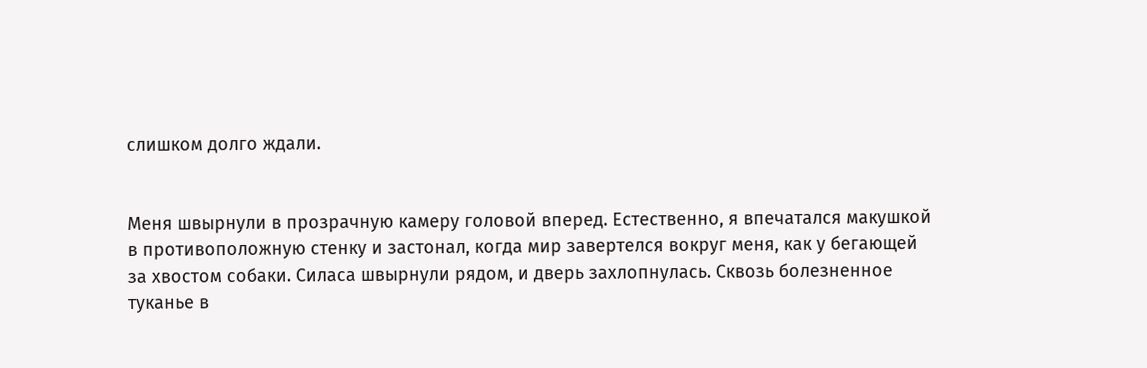слишком долго ждали.


Меня швырнули в прозрачную камеру головой вперед. Естественно, я впечатался макушкой в противоположную стенку и застонал, когда мир завертелся вокруг меня, как у бегающей за хвостом собаки. Силаса швырнули рядом, и дверь захлопнулась. Сквозь болезненное туканье в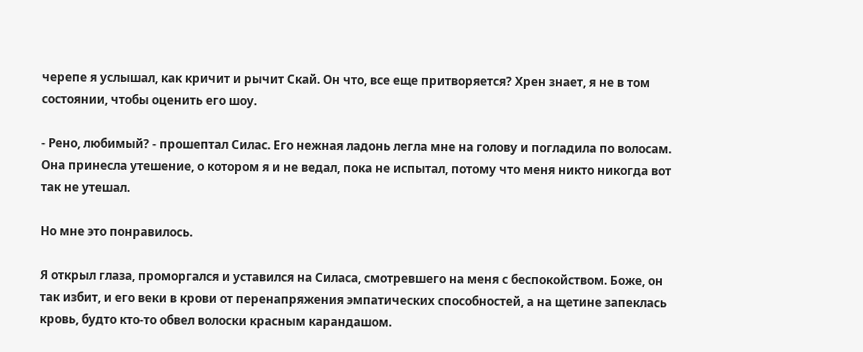черепе я услышал, как кричит и рычит Скай. Он что, все еще притворяется? Хрен знает, я не в том состоянии, чтобы оценить его шоу.

- Рено, любимый? - прошептал Силас. Его нежная ладонь легла мне на голову и погладила по волосам. Она принесла утешение, о котором я и не ведал, пока не испытал, потому что меня никто никогда вот так не утешал.

Но мне это понравилось.

Я открыл глаза, проморгался и уставился на Силаса, смотревшего на меня с беспокойством. Боже, он так избит, и его веки в крови от перенапряжения эмпатических способностей, а на щетине запеклась кровь, будто кто-то обвел волоски красным карандашом.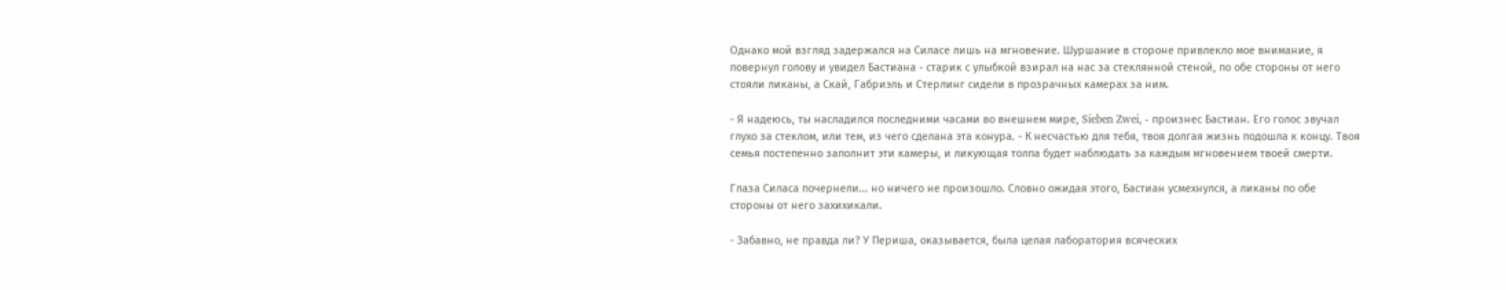Однако мой взгляд задержался на Силасе лишь на мгновение. Шуршание в стороне привлекло мое внимание, я повернул голову и увидел Бастиана - старик с улыбкой взирал на нас за стеклянной стеной, по обе стороны от него стояли ликаны, а Скай, Габриэль и Стерлинг сидели в прозрачных камерах за ним.

- Я надеюсь, ты насладился последними часами во внешнем мире, Sieben Zwei, - произнес Бастиан. Его голос звучал глухо за стеклом, или тем, из чего сделана эта конура. - К несчастью для тебя, твоя долгая жизнь подошла к концу. Твоя семья постепенно заполнит эти камеры, и ликующая толпа будет наблюдать за каждым мгновением твоей смерти.

Глаза Силаса почернели... но ничего не произошло. Словно ожидая этого, Бастиан усмехнулся, а ликаны по обе стороны от него захихикали.

- Забавно, не правда ли? У Периша, оказывается, была целая лаборатория всяческих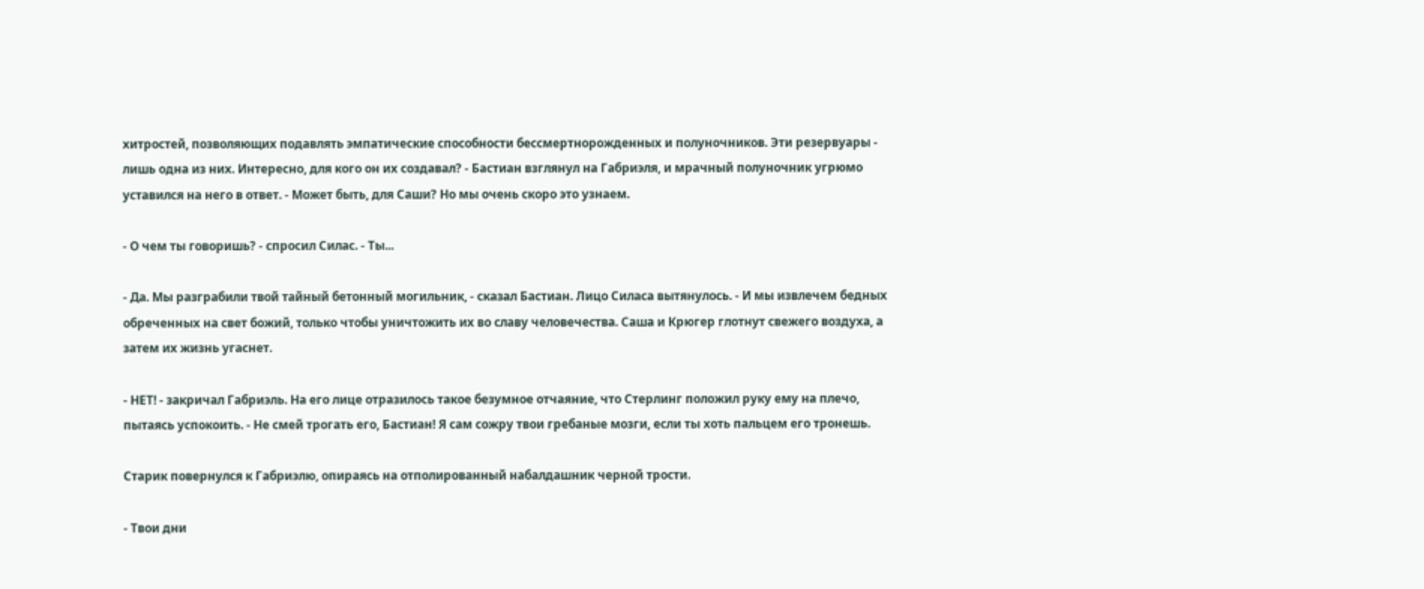хитростей, позволяющих подавлять эмпатические способности бессмертнорожденных и полуночников. Эти резервуары - лишь одна из них. Интересно, для кого он их создавал? - Бастиан взглянул на Габриэля, и мрачный полуночник угрюмо уставился на него в ответ. - Может быть, для Саши? Но мы очень скоро это узнаем.

- О чем ты говоришь? - спросил Силас. - Ты...

- Да. Мы разграбили твой тайный бетонный могильник, - сказал Бастиан. Лицо Силаса вытянулось. - И мы извлечем бедных обреченных на свет божий, только чтобы уничтожить их во славу человечества. Саша и Крюгер глотнут свежего воздуха, а затем их жизнь угаснет.

- НЕТ! - закричал Габриэль. На его лице отразилось такое безумное отчаяние, что Стерлинг положил руку ему на плечо, пытаясь успокоить. - Не смей трогать его, Бастиан! Я сам сожру твои гребаные мозги, если ты хоть пальцем его тронешь.

Старик повернулся к Габриэлю, опираясь на отполированный набалдашник черной трости.

- Твои дни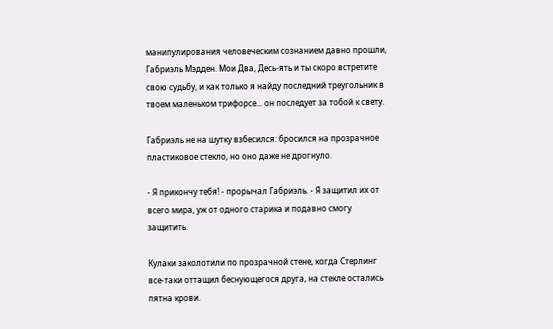манипулирования человеческим сознанием давно прошли, Габриэль Мэдден. Мои Два, Десь-ять и ты скоро встретите свою судьбу, и как только я найду последний треугольник в твоем маленьком трифорсе... он последует за тобой к свету.

Габриэль не на шутку взбесился: бросился на прозрачное пластиковое стекло, но оно даже не дрогнуло.

- Я прикончу тебя! - прорычал Габриэль. - Я защитил их от всего мира, уж от одного старика и подавно смогу защитить.

Кулаки заколотили по прозрачной стене, когда Стерлинг все-таки оттащил беснующегося друга, на стекле остались пятна крови.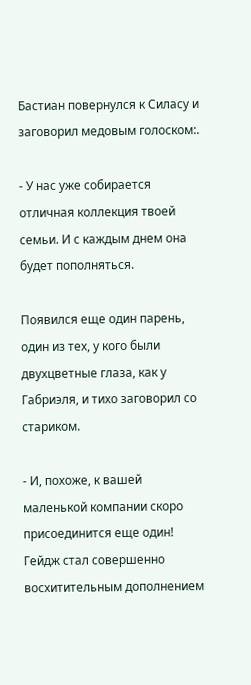Бастиан повернулся к Силасу и заговорил медовым голоском:.

- У нас уже собирается отличная коллекция твоей семьи. И с каждым днем она будет пополняться.

Появился еще один парень, один из тех, у кого были двухцветные глаза, как у Габриэля, и тихо заговорил со стариком.

- И, похоже, к вашей маленькой компании скоро присоединится еще один! Гейдж стал совершенно восхитительным дополнением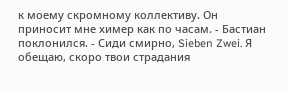к моему скромному коллективу. Он приносит мне химер как по часам. - Бастиан поклонился. - Сиди смирно, Sieben Zwei. Я обещаю, скоро твои страдания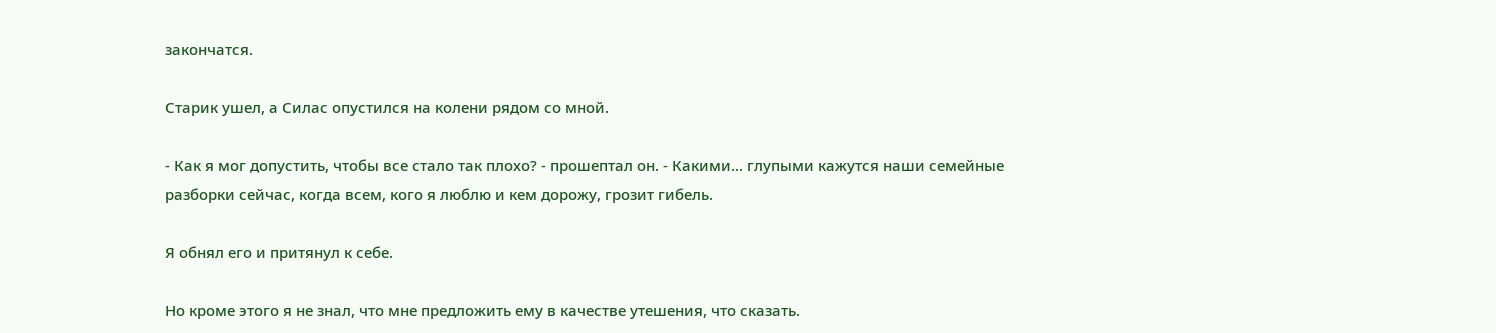закончатся.

Старик ушел, а Силас опустился на колени рядом со мной.

- Как я мог допустить, чтобы все стало так плохо? - прошептал он. - Какими... глупыми кажутся наши семейные разборки сейчас, когда всем, кого я люблю и кем дорожу, грозит гибель.

Я обнял его и притянул к себе.

Но кроме этого я не знал, что мне предложить ему в качестве утешения, что сказать.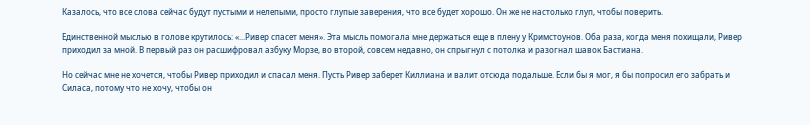Казалось, что все слова сейчас будут пустыми и нелепыми, просто глупые заверения, что все будет хорошо. Он же не настолько глуп, чтобы поверить.

Единственной мыслью в голове крутилось: «...Ривер спасет меня». Эта мысль помогала мне держаться еще в плену у Кримстоунов. Оба раза, когда меня похищали, Ривер приходил за мной. В первый раз он расшифровал азбуку Морзе, во второй, совсем недавно, он спрыгнул с потолка и разогнал шавок Бастиана.

Но сейчас мне не хочется, чтобы Ривер приходил и спасал меня. Пусть Ривер заберет Киллиана и валит отсюда подальше. Если бы я мог, я бы попросил его забрать и Силаса, потому что не хочу, чтобы он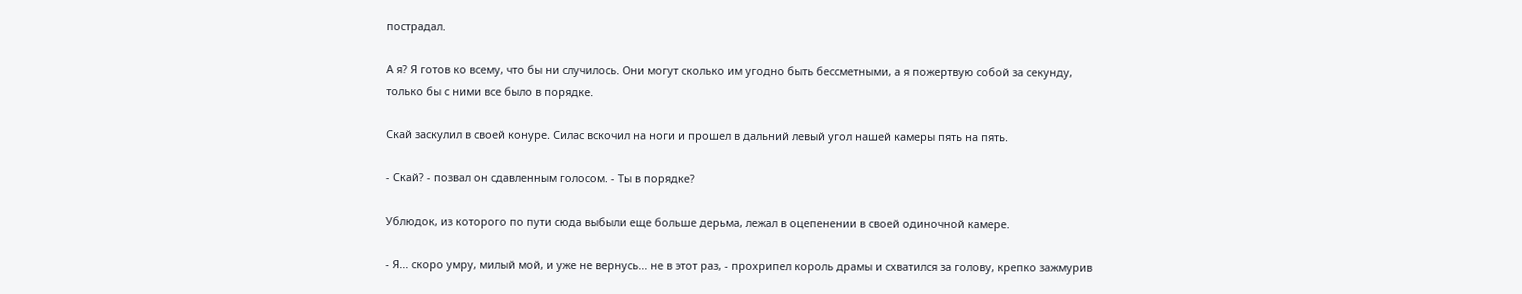пострадал.

А я? Я готов ко всему, что бы ни случилось. Они могут сколько им угодно быть бессметными, а я пожертвую собой за секунду, только бы с ними все было в порядке.

Скай заскулил в своей конуре. Силас вскочил на ноги и прошел в дальний левый угол нашей камеры пять на пять.

- Скай? - позвал он сдавленным голосом. - Ты в порядке?

Ублюдок, из которого по пути сюда выбыли еще больше дерьма, лежал в оцепенении в своей одиночной камере.

- Я... скоро умру, милый мой, и уже не вернусь... не в этот раз, - прохрипел король драмы и схватился за голову, крепко зажмурив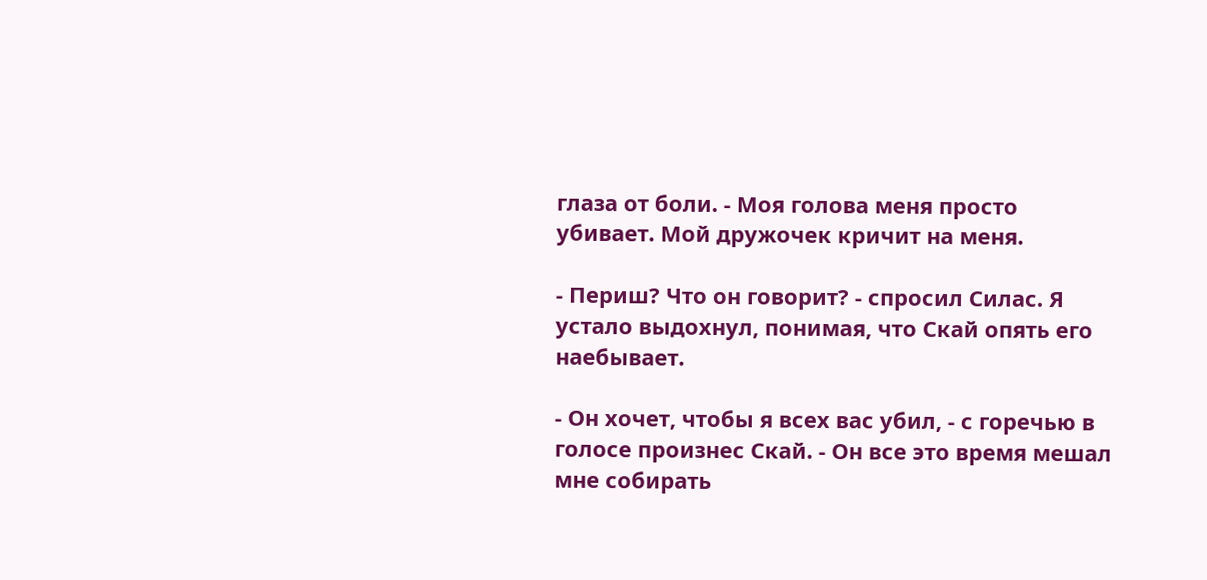глаза от боли. - Моя голова меня просто убивает. Мой дружочек кричит на меня.

- Периш? Что он говорит? - спросил Силас. Я устало выдохнул, понимая, что Скай опять его наебывает.

- Он хочет, чтобы я всех вас убил, - с горечью в голосе произнес Скай. - Он все это время мешал мне собирать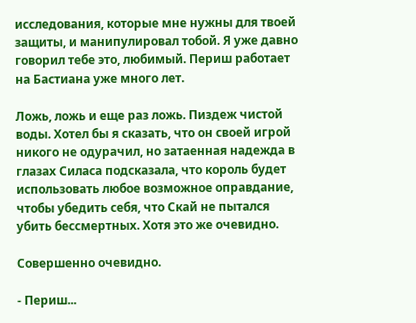исследования, которые мне нужны для твоей защиты, и манипулировал тобой. Я уже давно говорил тебе это, любимый. Периш работает на Бастиана уже много лет.

Ложь, ложь и еще раз ложь. Пиздеж чистой воды. Хотел бы я сказать, что он своей игрой никого не одурачил, но затаенная надежда в глазах Силаса подсказала, что король будет использовать любое возможное оправдание, чтобы убедить себя, что Скай не пытался убить бессмертных. Хотя это же очевидно.

Совершенно очевидно.

- Периш...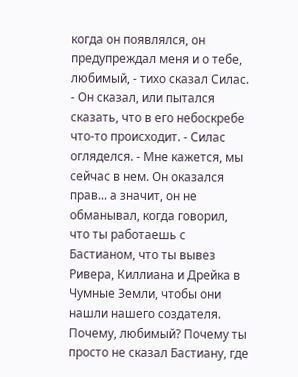когда он появлялся, он предупреждал меня и о тебе, любимый, - тихо сказал Силас. - Он сказал, или пытался сказать, что в его небоскребе что-то происходит. - Силас огляделся. - Мне кажется, мы сейчас в нем. Он оказался прав... а значит, он не обманывал, когда говорил, что ты работаешь с Бастианом, что ты вывез Ривера, Киллиана и Дрейка в Чумные Земли, чтобы они нашли нашего создателя. Почему, любимый? Почему ты просто не сказал Бастиану, где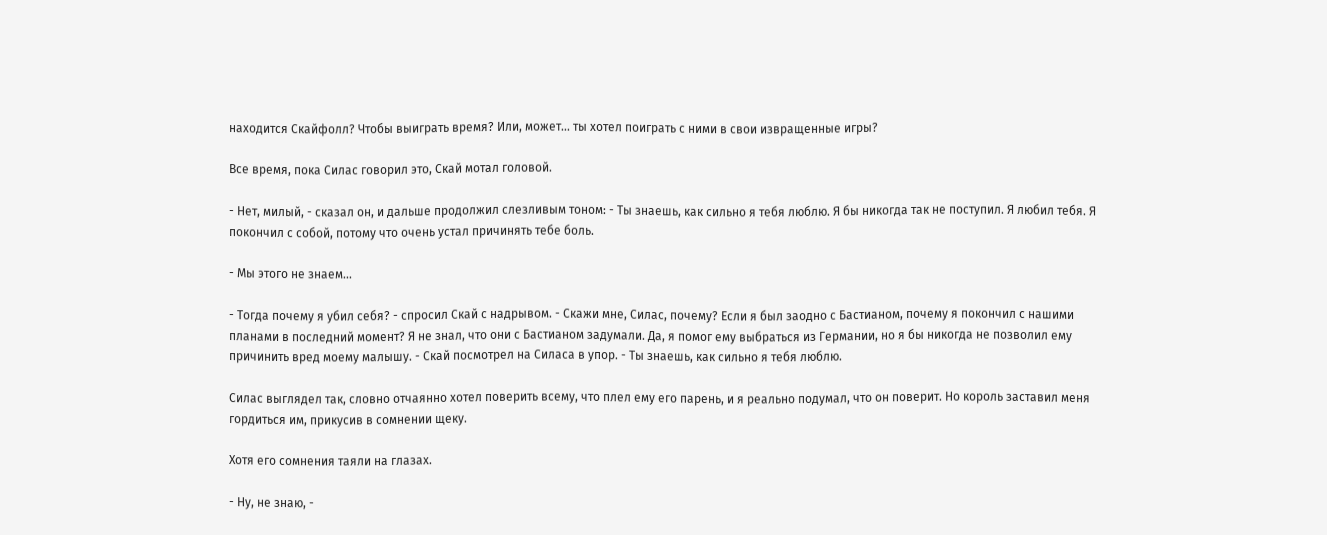находится Скайфолл? Чтобы выиграть время? Или, может... ты хотел поиграть с ними в свои извращенные игры?

Все время, пока Силас говорил это, Скай мотал головой.

- Нет, милый, - сказал он, и дальше продолжил слезливым тоном: - Ты знаешь, как сильно я тебя люблю. Я бы никогда так не поступил. Я любил тебя. Я покончил с собой, потому что очень устал причинять тебе боль.

- Мы этого не знаем...

- Тогда почему я убил себя? - спросил Скай с надрывом. - Скажи мне, Силас, почему? Если я был заодно с Бастианом, почему я покончил с нашими планами в последний момент? Я не знал, что они с Бастианом задумали. Да, я помог ему выбраться из Германии, но я бы никогда не позволил ему причинить вред моему малышу. - Скай посмотрел на Силаса в упор. - Ты знаешь, как сильно я тебя люблю.

Силас выглядел так, словно отчаянно хотел поверить всему, что плел ему его парень, и я реально подумал, что он поверит. Но король заставил меня гордиться им, прикусив в сомнении щеку.

Хотя его сомнения таяли на глазах.

- Ну, не знаю, -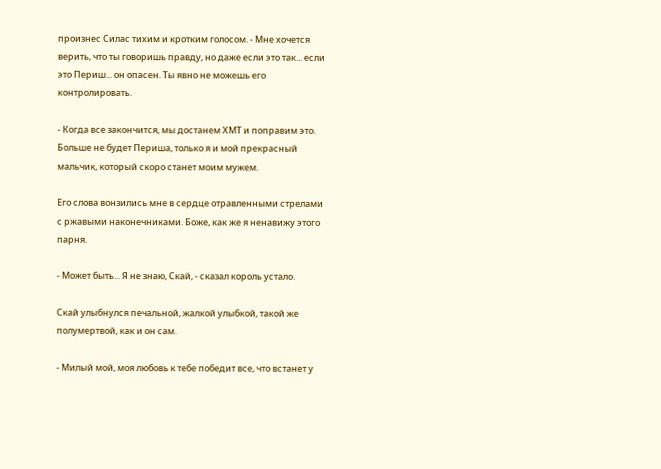произнес Силас тихим и кротким голосом. - Мне хочется верить, что ты говоришь правду, но даже если это так... если это Периш... он опасен. Ты явно не можешь его контролировать.

- Когда все закончится, мы достанем ХМТ и поправим это. Больше не будет Периша, только я и мой прекрасный мальчик, который скоро станет моим мужем.

Его слова вонзились мне в сердце отравленными стрелами с ржавыми наконечниками. Боже, как же я ненавижу этого парня.

- Может быть... Я не знаю, Скай, - сказал король устало.

Скай улыбнулся печальной, жалкой улыбкой, такой же полумертвой, как и он сам.

- Милый мой, моя любовь к тебе победит все, что встанет у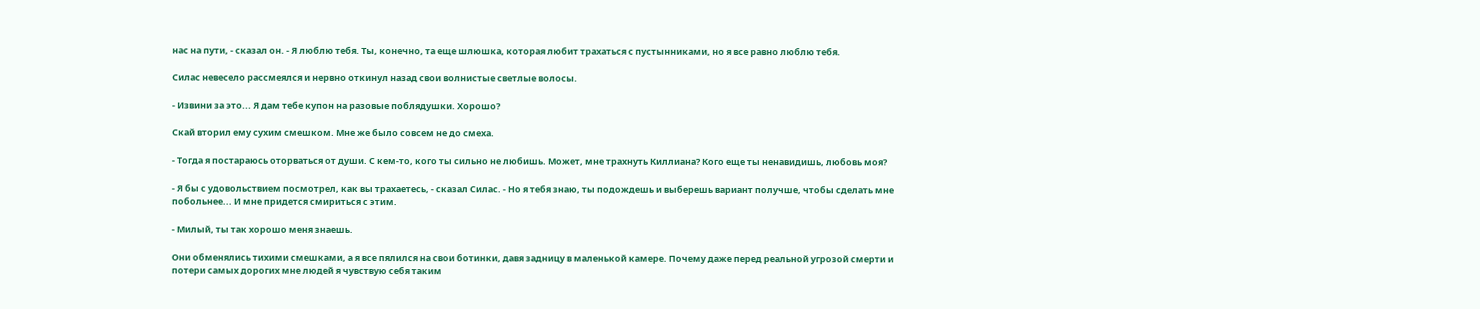нас на пути, - сказал он. - Я люблю тебя. Ты, конечно, та еще шлюшка, которая любит трахаться с пустынниками, но я все равно люблю тебя.

Силас невесело рассмеялся и нервно откинул назад свои волнистые светлые волосы.

- Извини за это... Я дам тебе купон на разовые поблядушки. Хорошо?

Скай вторил ему сухим смешком. Мне же было совсем не до смеха.

- Тогда я постараюсь оторваться от души. С кем-то, кого ты сильно не любишь. Может, мне трахнуть Киллиана? Кого еще ты ненавидишь, любовь моя?

- Я бы с удовольствием посмотрел, как вы трахаетесь, - сказал Силас. - Но я тебя знаю, ты подождешь и выберешь вариант получше, чтобы сделать мне побольнее... И мне придется смириться с этим.

- Милый, ты так хорошо меня знаешь.

Они обменялись тихими смешками, а я все пялился на свои ботинки, давя задницу в маленькой камере. Почему даже перед реальной угрозой смерти и потери самых дорогих мне людей я чувствую себя таким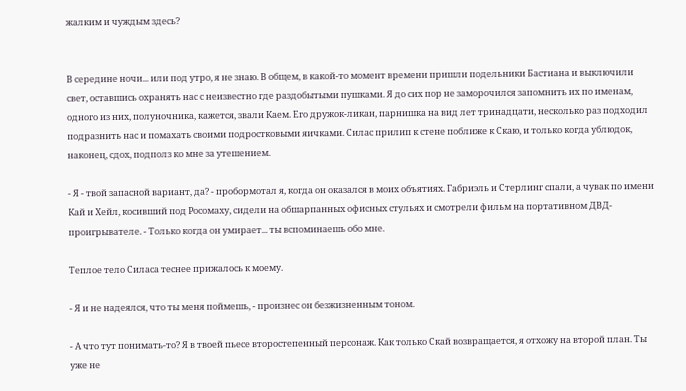жалким и чуждым здесь?


В середине ночи... или под утро, я не знаю. В общем, в какой-то момент времени пришли подельники Бастиана и выключили свет, оставшись охранять нас с неизвестно где раздобытыми пушками. Я до сих пор не заморочился запомнить их по именам, одного из них, полуночника, кажется, звали Каем. Его дружок-ликан, парнишка на вид лет тринадцати, несколько раз подходил подразнить нас и помахать своими подростковыми яичками. Силас прилип к стене поближе к Скаю, и только когда ублюдок, наконец, сдох, подполз ко мне за утешением.

- Я - твой запасной вариант, да? - пробормотал я, когда он оказался в моих объятиях. Габриэль и Стерлинг спали, а чувак по имени Кай и Хейл, косивший под Росомаху, сидели на обшарпанных офисных стульях и смотрели фильм на портативном ДВД-проигрывателе. - Только когда он умирает... ты вспоминаешь обо мне.

Теплое тело Силаса теснее прижалось к моему.

- Я и не надеялся, что ты меня поймешь, - произнес он безжизненным тоном.

- А что тут понимать-то? Я в твоей пьесе второстепенный персонаж. Как только Скай возвращается, я отхожу на второй план. Ты уже не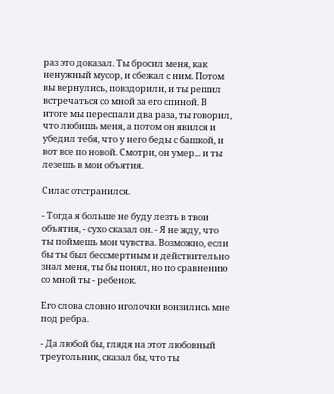раз это доказал. Ты бросил меня, как ненужный мусор, и сбежал с ним. Потом вы вернулись, повздорили, и ты решил встречаться со мной за его спиной. В итоге мы переспали два раза, ты говорил, что любишь меня, а потом он явился и убедил тебя, что у него беды с башкой, и вот все по новой. Смотри, он умер... и ты лезешь в мои объятия.

Силас отстранился.

- Тогда я больше не буду лезть в твои объятия, - сухо сказал он. - Я не жду, что ты поймешь мои чувства. Возможно, если бы ты был бессмертным и действительно знал меня, ты бы понял, но по сравнению со мной ты - ребенок.

Его слова словно иголочки вонзились мне под ребра.

- Да любой бы, глядя на этот любовный треугольник, сказал бы, что ты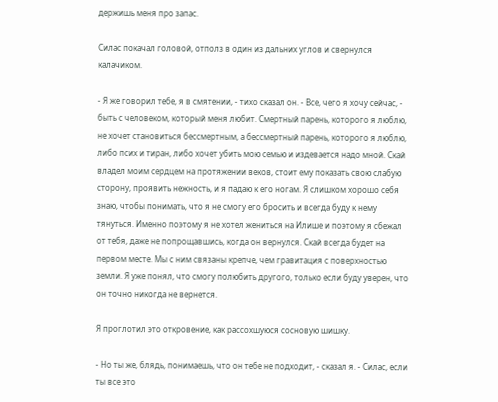держишь меня про запас.

Силас покачал головой, отполз в один из дальних углов и свернулся калачиком.

- Я же говорил тебе, я в смятении, - тихо сказал он. - Все, чего я хочу сейчас, - быть с человеком, который меня любит. Смертный парень, которого я люблю, не хочет становиться бессмертным, а бессмертный парень, которого я люблю, либо псих и тиран, либо хочет убить мою семью и издевается надо мной. Скай владел моим сердцем на протяжении веков, стоит ему показать свою слабую сторону, проявить нежность, и я падаю к его ногам. Я слишком хорошо себя знаю, чтобы понимать, что я не смогу его бросить и всегда буду к нему тянуться. Именно поэтому я не хотел жениться на Илише и поэтому я сбежал от тебя, даже не попрощавшись, когда он вернулся. Скай всегда будет на первом месте. Мы с ним связаны крепче, чем гравитация с поверхностью земли. Я уже понял, что смогу полюбить другого, только если буду уверен, что он точно никогда не вернется.

Я проглотил это откровение, как рассохшуюся сосновую шишку.

- Но ты же, блядь, понимаешь, что он тебе не подходит, - сказал я. - Силас, если ты все это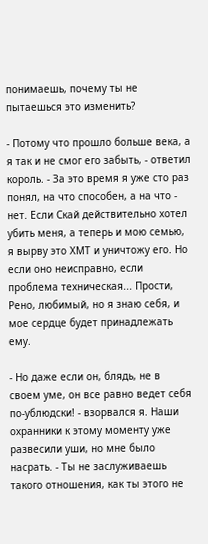понимаешь, почему ты не пытаешься это изменить?

- Потому что прошло больше века, а я так и не смог его забыть, - ответил король. - За это время я уже сто раз понял, на что способен, а на что - нет. Если Скай действительно хотел убить меня, а теперь и мою семью, я вырву это ХМТ и уничтожу его. Но если оно неисправно, если проблема техническая... Прости, Рено, любимый, но я знаю себя, и мое сердце будет принадлежать ему.

- Но даже если он, блядь, не в своем уме, он все равно ведет себя по-ублюдски! - взорвался я. Наши охранники к этому моменту уже развесили уши, но мне было насрать. - Ты не заслуживаешь такого отношения, как ты этого не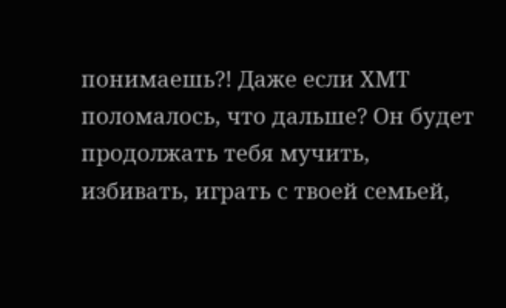понимаешь?! Даже если ХМТ поломалось, что дальше? Он будет продолжать тебя мучить, избивать, играть с твоей семьей,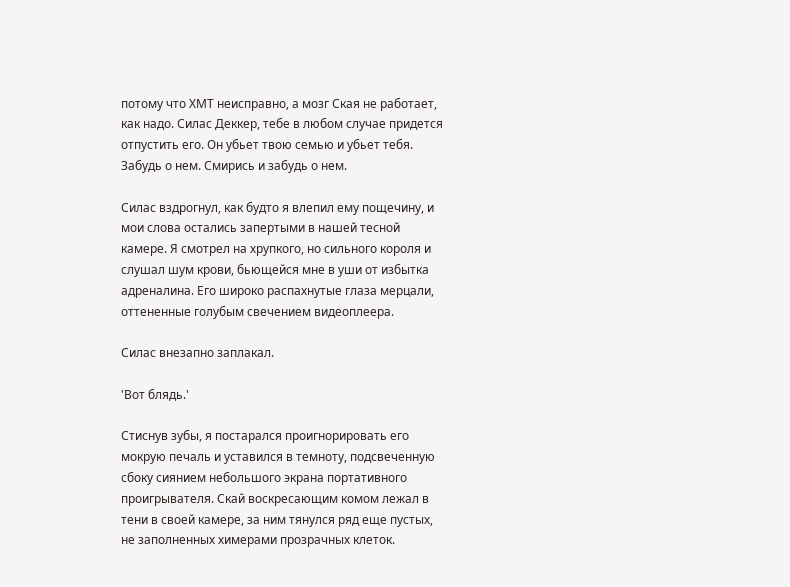потому что ХМТ неисправно, а мозг Ская не работает, как надо. Силас Деккер, тебе в любом случае придется отпустить его. Он убьет твою семью и убьет тебя. Забудь о нем. Смирись и забудь о нем.

Силас вздрогнул, как будто я влепил ему пощечину, и мои слова остались запертыми в нашей тесной камере. Я смотрел на хрупкого, но сильного короля и слушал шум крови, бьющейся мне в уши от избытка адреналина. Его широко распахнутые глаза мерцали, оттененные голубым свечением видеоплеера.

Силас внезапно заплакал.

'Вот блядь.'

Стиснув зубы, я постарался проигнорировать его мокрую печаль и уставился в темноту, подсвеченную сбоку сиянием небольшого экрана портативного проигрывателя. Скай воскресающим комом лежал в тени в своей камере, за ним тянулся ряд еще пустых, не заполненных химерами прозрачных клеток.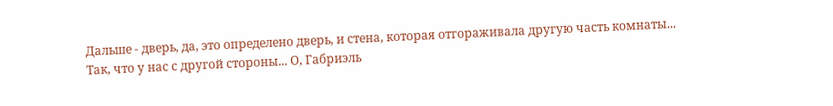Дальше - дверь, да, это определено дверь, и стена, которая отгораживала другую часть комнаты... Так, что у нас с другой стороны... О, Габриэль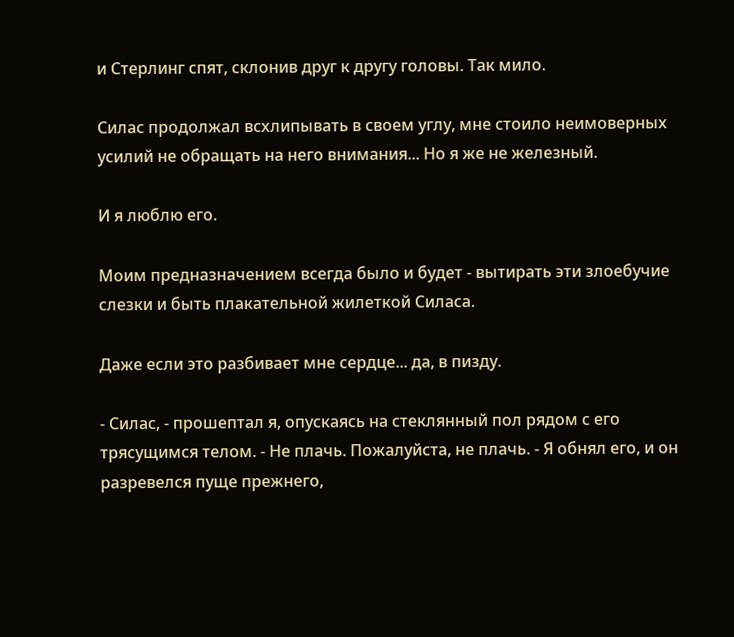и Стерлинг спят, склонив друг к другу головы. Так мило.

Силас продолжал всхлипывать в своем углу, мне стоило неимоверных усилий не обращать на него внимания... Но я же не железный.

И я люблю его.

Моим предназначением всегда было и будет - вытирать эти злоебучие слезки и быть плакательной жилеткой Силаса.

Даже если это разбивает мне сердце... да, в пизду.

- Силас, - прошептал я, опускаясь на стеклянный пол рядом с его трясущимся телом. - Не плачь. Пожалуйста, не плачь. - Я обнял его, и он разревелся пуще прежнего,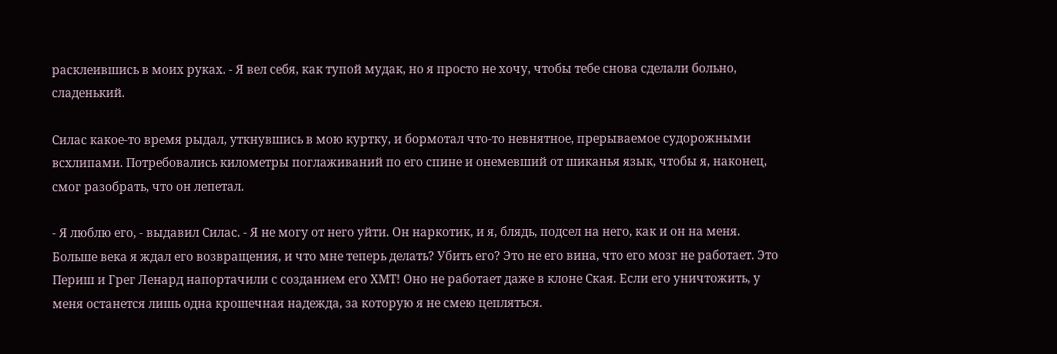расклеившись в моих руках. - Я вел себя, как тупой мудак, но я просто не хочу, чтобы тебе снова сделали больно, сладенький.

Силас какое-то время рыдал, уткнувшись в мою куртку, и бормотал что-то невнятное, прерываемое судорожными всхлипами. Потребовались километры поглаживаний по его спине и онемевший от шиканья язык, чтобы я, наконец, смог разобрать, что он лепетал.

- Я люблю его, - выдавил Силас. - Я не могу от него уйти. Он наркотик, и я, блядь, подсел на него, как и он на меня. Больше века я ждал его возвращения, и что мне теперь делать? Убить его? Это не его вина, что его мозг не работает. Это Периш и Грег Ленард напортачили с созданием его ХМТ! Оно не работает даже в клоне Ская. Если его уничтожить, у меня останется лишь одна крошечная надежда, за которую я не смею цепляться.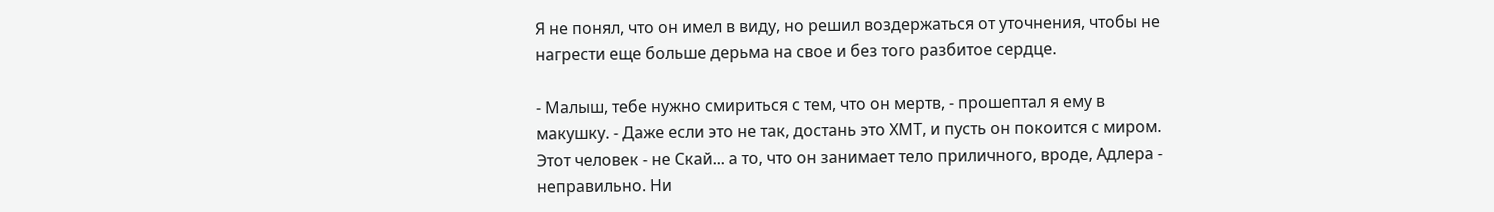Я не понял, что он имел в виду, но решил воздержаться от уточнения, чтобы не нагрести еще больше дерьма на свое и без того разбитое сердце.

- Малыш, тебе нужно смириться с тем, что он мертв, - прошептал я ему в макушку. - Даже если это не так, достань это ХМТ, и пусть он покоится с миром. Этот человек - не Скай... а то, что он занимает тело приличного, вроде, Адлера - неправильно. Ни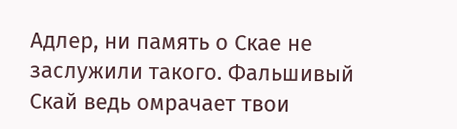Адлер, ни память о Скае не заслужили такого. Фальшивый Скай ведь омрачает твои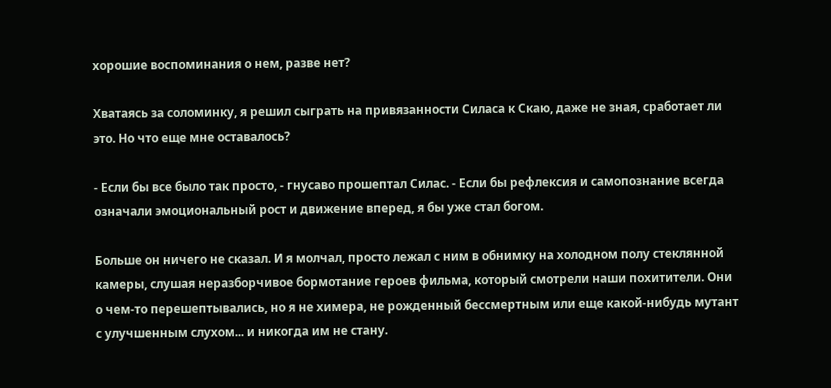хорошие воспоминания о нем, разве нет?

Хватаясь за соломинку, я решил сыграть на привязанности Силаса к Скаю, даже не зная, сработает ли это. Но что еще мне оставалось?

- Если бы все было так просто, - гнусаво прошептал Силас. - Если бы рефлексия и самопознание всегда означали эмоциональный рост и движение вперед, я бы уже стал богом.

Больше он ничего не сказал. И я молчал, просто лежал с ним в обнимку на холодном полу стеклянной камеры, слушая неразборчивое бормотание героев фильма, который смотрели наши похитители. Они о чем-то перешептывались, но я не химера, не рожденный бессмертным или еще какой-нибудь мутант с улучшенным слухом... и никогда им не стану.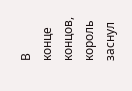В конце концов, король заснул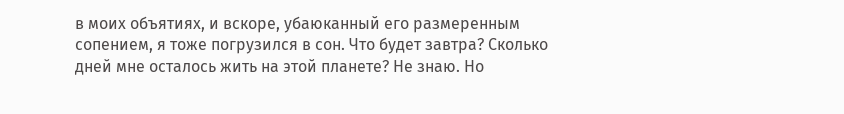в моих объятиях, и вскоре, убаюканный его размеренным сопением, я тоже погрузился в сон. Что будет завтра? Сколько дней мне осталось жить на этой планете? Не знаю. Но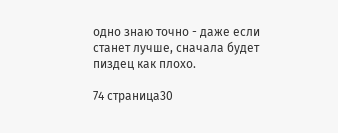одно знаю точно - даже если станет лучше, сначала будет пиздец как плохо.

74 страница30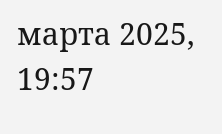марта 2025, 19:57